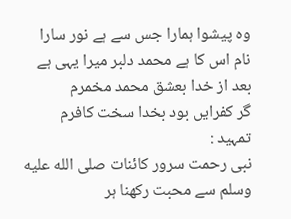وہ پیشوا ہمارا جس سے ہے نور سارا
نام اس کا ہے محمد دلبر میرا یہی ہے
بعد از خدا بعشق محمد مخمرم
گر کفرایں بود بخدا سخت کافرم
تمہید :
نبی رحمت سرور کائنات صلى الله عليه وسلم سے محبت رکھنا ہر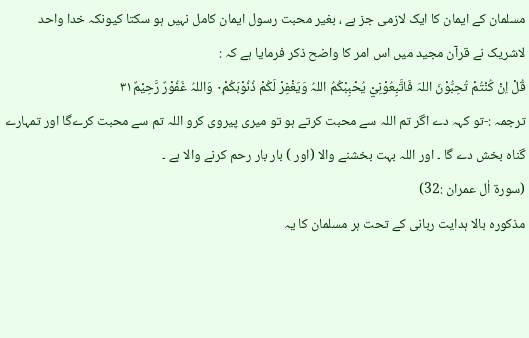مسلمان کے ایمان کا ایک لازمی جز ہے ، بغیر محبت رسول ایمان کامل نہیں ہو سکتا کیونکہ خدا واحد لاشریک نے قرآن مجید میں اس امر کا واضح ذکر فرمایا ہے کہ :
قُلْ اِنْ كُنْتُمْ تُحِبُّوْنَ اللہَ فَاتَّبِعُوْنِيْ يُحْبِبْكُمُ اللہُ وَيَغْفِرْ لَكُمْ ذُنُوْبَكُمْ۰ۭ وَاللہُ غَفُوْرٌ رَّحِيْمٌ۳۱
ترجمہ :-تو کہہ دے اگر تم اللہ سے محبت کرتے ہو تو میری پیروی کرو اللہ تم سے محبت کرےگا اور تمہارے گناہ بخش دے گا ۔ اور اللہ بہت بخشنے والا (اور ) بار بار رحم کرنے والا ہے ۔
(سورۃ اٰل عمران :32)
مذکورہ بالا ہدایت ربانی کے تحت ہر مسلمان کا یہ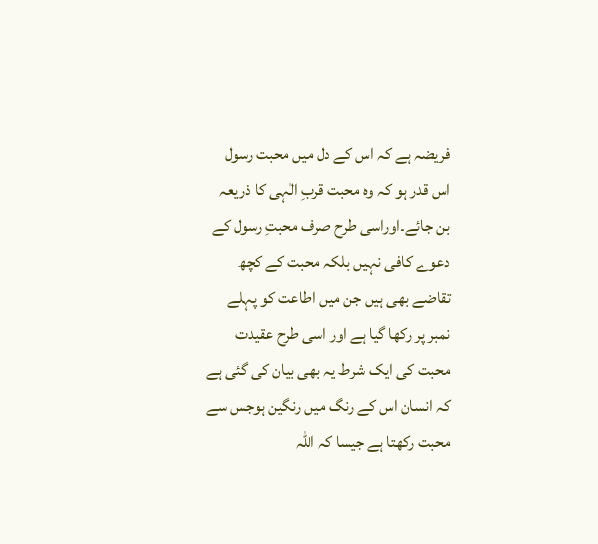فریضہ ہے کہ اس کے دل میں محبت رسول اس قدر ہو کہ وہ محبت قربِ الٰہی کا ذریعہ بن جائے۔اوراسی طرح صرف محبتِ رسول کے دعوے کافی نہیں بلکہ محبت کے کچھ تقاضے بھی ہیں جن میں اطاعت کو پہلے نمبر پر رکھا گیا ہے اور اسی طرح عقیدت محبت کی ایک شرط یہ بھی بیان کی گئی ہے کہ انسان اس کے رنگ میں رنگین ہوجس سے محبت رکھتا ہے جیسا کہ اللہ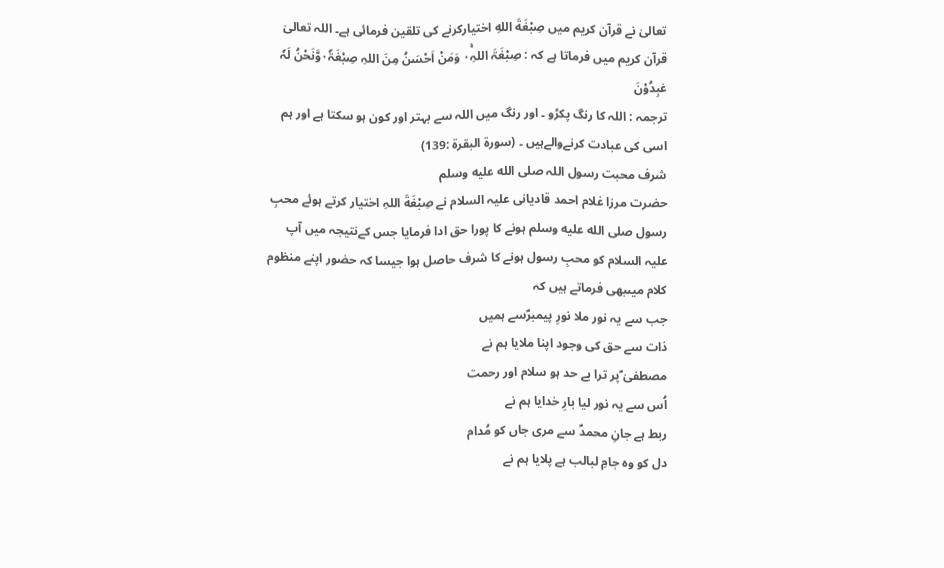تعالیٰ نے قرآن کریم میں صِبْغَةَ اللهِ اختیارکرنے کی تلقین فرمائی ہے۔ اللہ تعالیٰ قرآن کریم میں فرماتا ہے کہ : صِبْغَۃَ اللہِ۰ۚ وَمَنْ اَحْسَنُ مِنَ اللہِ صِبْغَۃً۰ۡوَّنَحْنُ لَہٗ عٰبِدُوْنَ
ترجمہ : اللہ کا رنگ پکڑو ۔ اور رنگ میں اللہ سے بہتر اور کون ہو سکتا ہے اور ہم اسی کی عبادت کرنےوالےہیں ۔ (سورۃ البقرۃ :139)
شرف محبت رسول اللہ صلى الله عليه وسلم
حضرت مرزا غلام احمد قادیانی علیہ السلام نے صِبْغَةَ اللہِ اختیار کرتے ہوئے محبِ رسول صلى الله عليه وسلم ہونے کا پورا حق ادا فرمایا جس کےنتیجہ میں آپ علیہ السلام کو محبِ رسول ہونے کا شرف حاصل ہوا جیسا کہ حضور اپنے منظوم کلام میںبھی فرماتے ہیں کہ
جب سے یہ نور ملا نورِ پیمبرؐسے ہمیں
ذات سے حق کی وجود اپنا ملایا ہم نے
مصطفیٰ ؐپر ترا بے حد ہو سلام اور رحمت
اُس سے یہ نور لیا بارِ خدایا ہم نے
ربط ہے جانِ محمدؐ سے مری جاں کو مُدام
دل کو وہ جامِ لبالب ہے پلایا ہم نے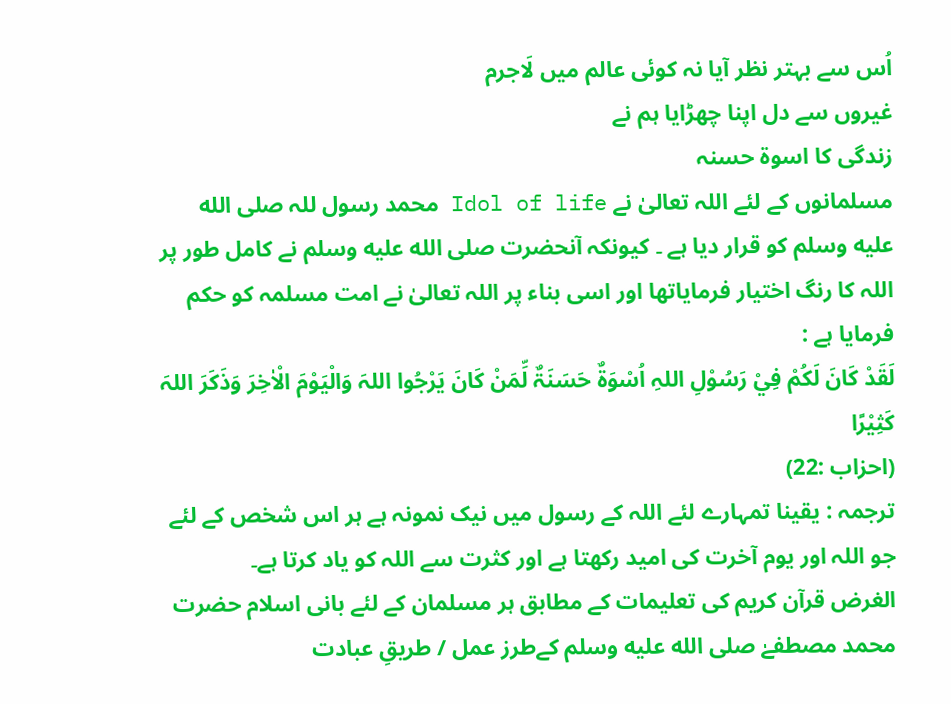اُس سے بہتر نظر آیا نہ کوئی عالم میں لَاجرم
غیروں سے دل اپنا چھڑایا ہم نے
زندگی کا اسوۃ حسنہ
مسلمانوں کے لئے اللہ تعالیٰ نے Idol of life محمد رسول للہ صلى الله عليه وسلم کو قرار دیا ہے ۔ کیونکہ آنحضرت صلى الله عليه وسلم نے کامل طور پر اللہ کا رنگ اختیار فرمایاتھا اور اسی بناء پر اللہ تعالیٰ نے امت مسلمہ کو حکم فرمایا ہے :
لَقَدْ كَانَ لَكُمْ فِيْ رَسُوْلِ اللہِ اُسْوَۃٌ حَسَنَۃٌ لِّمَنْ كَانَ يَرْجُوا اللہَ وَالْيَوْمَ الْاٰخِرَ وَذَكَرَ اللہَ كَثِيْرًا
(احزاب :22)
ترجمہ : یقینا تمہارے لئے اللہ کے رسول میں نیک نمونہ ہے ہر اس شخص کے لئے جو اللہ اور یوم آخرت کی امید رکھتا ہے اور کثرت سے اللہ کو یاد کرتا ہے۔
الغرض قرآن کریم کی تعلیمات کے مطابق ہر مسلمان کے لئے بانی اسلام حضرت محمد مصطفےٰ صلى الله عليه وسلم کےطرز عمل / طریقِ عبادت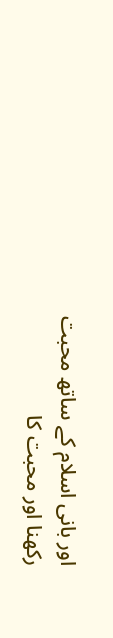اور بانی اسلام کے ساتھ محبت رکھنا اور محبت کا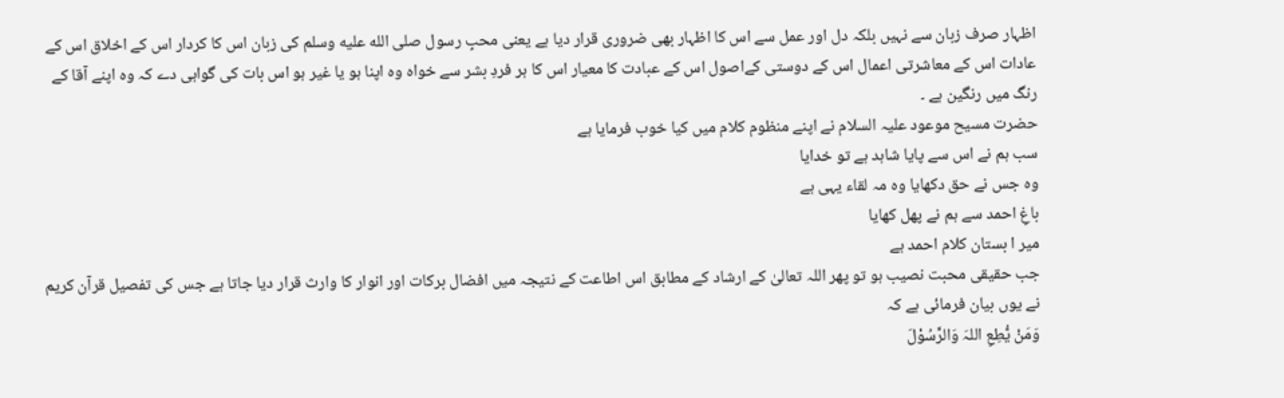اظہار صرف زبان سے نہیں بلکہ دل اور عمل سے اس کا اظہار بھی ضروری قرار دیا ہے یعنی محبِ رسول صلى الله عليه وسلم کی زبان اس کا کردار اس کے اخلاق اس کے عادات اس کے معاشرتی اعمال اس کے دوستی کےاصول اس کے عبادت کا معیار اس کا ہر فردِ بشر سے خواہ وہ اپنا ہو یا غیر ہو اس بات کی گواہی دے کہ وہ اپنے آقا کے رنگ میں رنگین ہے ۔
حضرت مسیح موعود علیہ السلام نے اپنے منظوم کلام میں کیا خوب فرمایا ہے
سب ہم نے اس سے پایا شاہد ہے تو خدایا
وہ جس نے حق دکھایا وہ مہ لقاء یہی ہے
باغِ احمد سے ہم نے پھل کھایا
میر ا بستان کلام احمد ہے
جب حقیقی محبت نصیب ہو تو پھر اللہ تعالیٰ کے ارشاد کے مطابق اس اطاعت کے نتیجہ میں افضال برکات اور انوار کا وارث قرار دیا جاتا ہے جس کی تفصیل قرآن کریم نے یوں بیان فرمائی ہے کہ
وَمَنْ يُّطِعِ اللہَ وَالرَّسُوْلَ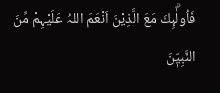فَاُولٰۗىِٕكَ مَعَ الَّذِيْنَ اَنْعَمَ اللہُ عَلَيْہِمْ مِّنَ النَّبِيّٖنَ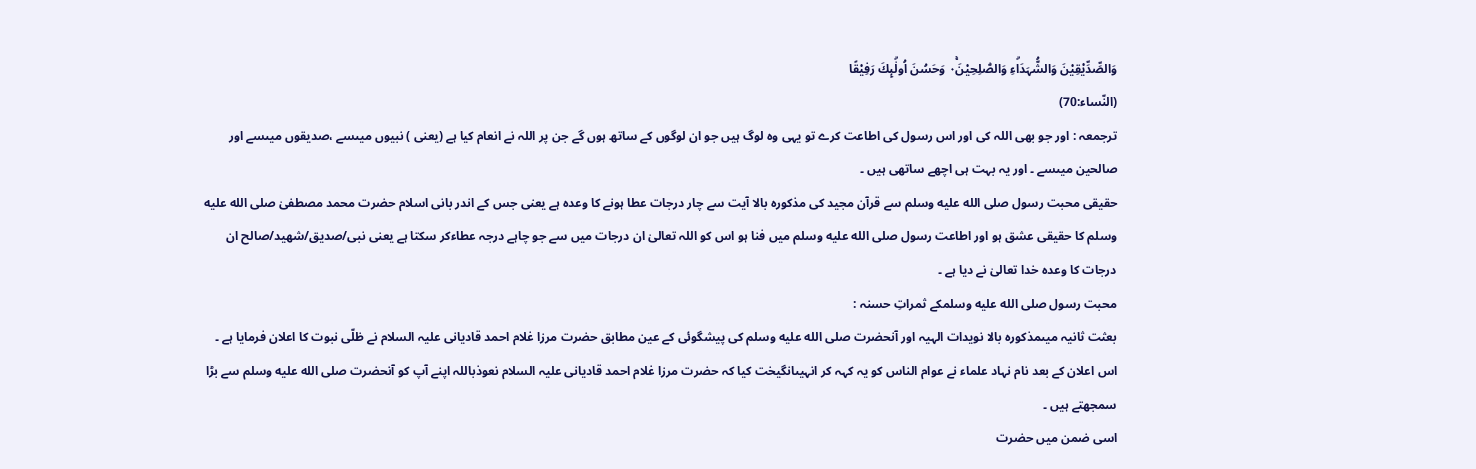وَالصِّدِّيْقِيْنَ وَالشُّہَدَاۗءِ وَالصّٰلِحِيْنَ۰ۚ وَحَسُنَ اُولٰۗىِٕكَ رَفِيْقًا
(النّساء:70)
ترجمعہ : اور جو بھی اللہ کی اور اس رسول کی اطاعت کرے تو یہی وہ لوگ ہیں جو ان لوگوں کے ساتھ ہوں گے جن پر اللہ نے انعام کیا ہے (یعنی ) نبیوں میںسے ،صدیقوں میںسے اور صالحین میںسے ۔ اور یہ بہت ہی اچھے ساتھی ہیں ۔
حقیقی محبت رسول صلى الله عليه وسلم سے قرآن مجید کی مذکورہ بالا آیت سے چار درجات عطا ہونے کا وعدہ ہے یعنی جس کے اندر بانی اسلام حضرت محمد مصطفیٰ صلى الله عليه وسلم کا حقیقی عشق ہو اور اطاعت رسول صلى الله عليه وسلم میں فنا ہو اس کو اللہ تعالیٰ ان درجات میں سے جو چاہے درجہ عطاءکر سکتا ہے یعنی نبی/صدیق/شھید/صالح ان درجات کا وعدہ خدا تعالیٰ نے دیا ہے ۔
محبت رسول صلى الله عليه وسلمکے ثمراتِ حسنہ :
بعثت ثانیہ میںمذکورہ بالا نویدات الہیہ اور آنحضرت صلى الله عليه وسلم کی پیشگوئی کے عین مطابق حضرت مرزا غلام احمد قادیانی علیہ السلام نے ظلّی نبوت کا اعلان فرمایا ہے ۔ اس اعلان کے بعد نام نہاد علماء نے عوام الناس کو یہ کہہ کر انہیںانگیخت کیا کہ حضرت مرزا غلام احمد قادیانی علیہ السلام نعوذباللہ اپنے آپ کو آنحضرت صلى الله عليه وسلم سے بڑا سمجھتے ہیں ۔
اسی ضمن میں حضرت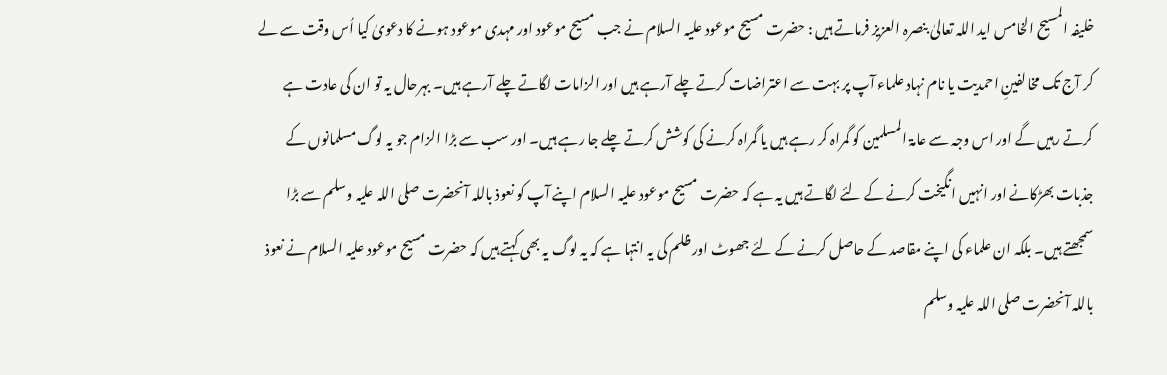خلیفہ المسیح الخامس اید اللہ تعالیٰ بنصرہ العزیز فرماتے ہیں : حضرت مسیح موعود علیہ السلام نے جب مسیح موعود اور مہدی موعود ہونے کا دعویٰ کیا اُس وقت سے لے کر آج تک مخالفینِ احمدیت یا نام نہاد علماء آپ پر بہت سے اعتراضات کرتے چلے آرہے ہیں اور الزامات لگاتے چلے آرہے ہیں۔ بہرحال یہ تو ان کی عادت ہے کرتے رہیں گے اور اس وجہ سے عامۃ المسلمین کو گمراہ کر رہے ہیں یا گمراہ کرنے کی کوشش کرتے چلے جا رہے ہیں۔ اور سب سے بڑا الزام جو یہ لوگ مسلمانوں کے جذبات بھڑکانے اور انہیں انگیخت کرنے کے لئے لگاتے ہیں یہ ہے کہ حضرت مسیح موعود علیہ السلام اپنے آپ کو نعوذ باللہ آنحضرت صلی اللہ علیہ وسلم سے بڑا سمجھتے ہیں۔ بلکہ ان علماء کی اپنے مقاصد کے حاصل کرنے کے لئے جھوٹ اور ظلم کی یہ انتہا ہے کہ یہ لوگ یہ بھی کہتے ہیں کہ حضرت مسیح موعود علیہ السلام نے نعوذ باللہ آنحضرت صلی اللہ علیہ وسلم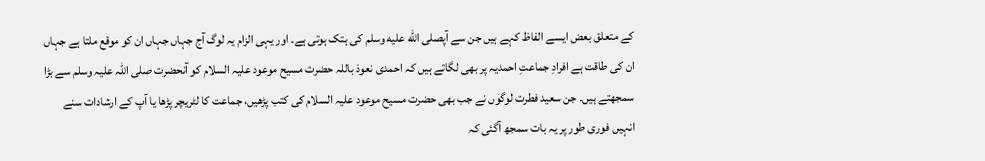کے متعلق بعض ایسے الفاظ کہے ہیں جن سے آپصلى الله عليه وسلم کی ہتک ہوتی ہے۔ اور یہی الزام یہ لوگ آج جہاں جہاں ان کو موقع ملتا ہے جہاں ان کی طاقت ہے افرادِ جماعتِ احمدیہ پر بھی لگاتے ہیں کہ احمدی نعوذ باللہ حضرت مسیح موعود علیہ السلام کو آنحضرت صلی اللہ علیہ وسلم سے بڑا سمجھتے ہیں۔ جن سعید فطرت لوگوں نے جب بھی حضرت مسیح موعود علیہ السلام کی کتب پڑھیں، جماعت کا لٹریچر پڑھا یا آپ کے ارشادات سنے انہیں فوری طور پر یہ بات سمجھ آگئی کہ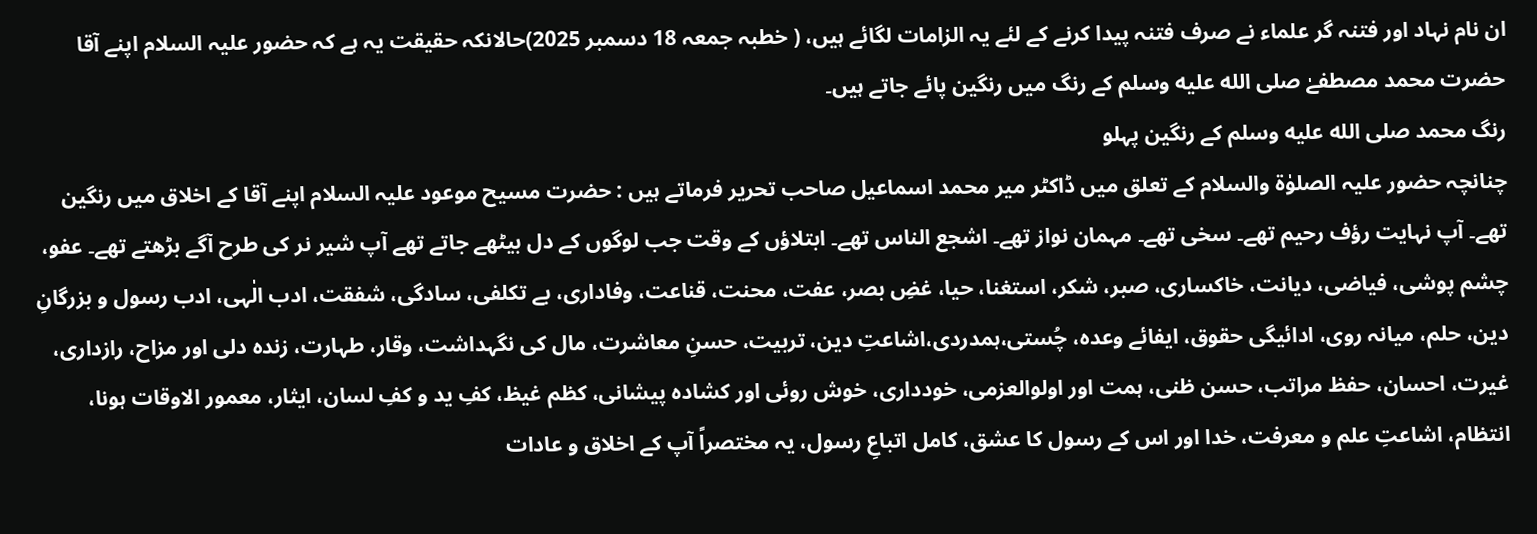ان نام نہاد اور فتنہ گر علماء نے صرف فتنہ پیدا کرنے کے لئے یہ الزامات لگائے ہیں، ( خطبہ جمعہ 18 دسمبر 2025)حالانکہ حقیقت یہ ہے کہ حضور علیہ السلام اپنے آقا حضرت محمد مصطفےٰ صلى الله عليه وسلم کے رنگ میں رنگین پائے جاتے ہیں۔
رنگ محمد صلى الله عليه وسلم کے رنگین پہلو
چنانچہ حضور علیہ الصلوٰۃ والسلام کے تعلق میں ڈاکٹر میر محمد اسماعیل صاحب تحریر فرماتے ہیں : حضرت مسیح موعود علیہ السلام اپنے آقا کے اخلاق میں رنگین تھے۔ آپ نہایت رؤف رحیم تھے۔ سخی تھے۔ مہمان نواز تھے۔ اشجع الناس تھے۔ ابتلاؤں کے وقت جب لوگوں کے دل بیٹھے جاتے تھے آپ شیر نر کی طرح آگے بڑھتے تھے۔ عفو، چشم پوشی، فیاضی، دیانت، خاکساری، صبر، شکر، استغنا، حیا، غضِ بصر، عفت، محنت، قناعت، وفاداری، بے تکلفی، سادگی، شفقت، ادب الٰہی، ادب رسول و بزرگانِ دین، حلم، میانہ روی، ادائیگی حقوق، ایفائے وعدہ، چُستی،ہمدردی،اشاعتِ دین، تربیت، حسنِ معاشرت، مال کی نگہداشت، وقار، طہارت، زندہ دلی اور مزاح، رازداری، غیرت، احسان، حفظ مراتب، حسن ظنی، ہمت اور اولوالعزمی، خودداری، خوش روئی اور کشادہ پیشانی، کظم غیظ، کفِ ید و کفِ لسان، ایثار، معمور الاوقات ہونا، انتظام، اشاعتِ علم و معرفت، خدا اور اس کے رسول کا عشق، کامل اتباعِ رسول، یہ مختصراً آپ کے اخلاق و عادات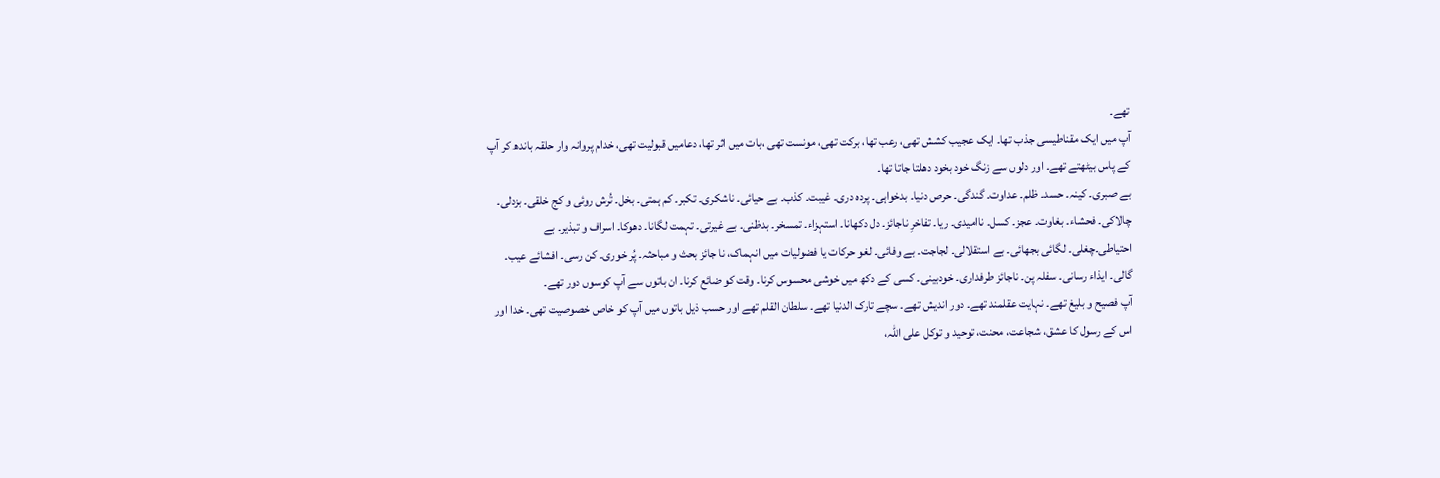تھے۔
آپ میں ایک مقناطیسی جذب تھا۔ ایک عجیب کشش تھی، رعب تھا، برکت تھی، مونست تھی ،بات میں اثر تھا، دعامیں قبولیت تھی، خدام پروانہ وار حلقہ باندھ کر آپ کے پاس بیٹھتے تھے۔ اور دلوں سے زنگ خود بخود دھلتا جاتا تھا۔
بے صبری۔ کینہ۔ حسد۔ ظلم۔ عداوت۔ گندگی۔ حرص دنیا۔ بدخواہی۔ پردہ دری۔ غیبت۔ کذب۔ بے حیائی۔ ناشکری۔ تکبر۔ کم ہمتی۔ بخل۔ تُرش روئی و کج خلقی۔ بزدلی۔ چالاکی۔ فحشاء۔ بغاوت۔ عجز۔ کسل۔ ناامیدی۔ ریا۔ تفاخرِ ناجائز۔ دل دکھانا۔ استہزاء۔ تمسخر۔ بدظنی۔ بے غیرتی۔ تہمت لگانا۔ دھوکا۔ اسراف و تبذیر۔ بے احتیاطی۔چغلی۔ لگائی بجھائی۔ بے استقلالی۔ لجاجت۔ بے وفائی۔ لغو حرکات یا فضولیات میں انہماک، نا جائز بحث و مباحثہ۔ پُر خوری۔ کن رسی۔ افشائے عیب۔ گالی۔ ایذاء رسانی۔ سفلہ پن۔ ناجائز طرفداری۔ خودبینی۔ کسی کے دکھ میں خوشی محسوس کرنا۔ وقت کو ضائع کرنا۔ ان باتوں سے آپ کوسوں دور تھے۔
آپ فصیح و بلیغ تھے۔ نہایت عقلمند تھے۔ دور اندیش تھے۔ سچے تارک الدنیا تھے۔ سلطان القلم تھے اور حسب ذیل باتوں میں آپ کو خاص خصوصیت تھی۔ خدا اور اس کے رسول کا عشق، شجاعت، محنت، توحید و توکل علی اللہ،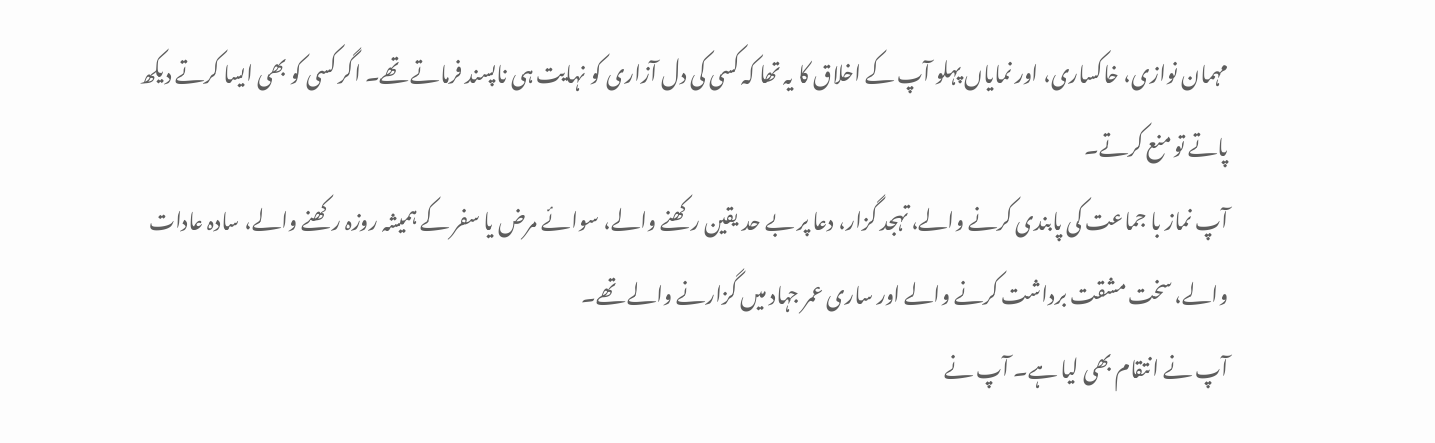مہمان نوازی، خاکساری، اور نمایاں پہلو آپ کے اخلاق کا یہ تھا کہ کسی کی دل آزاری کو نہایت ہی ناپسند فرماتے تھے۔ اگر کسی کو بھی ایسا کرتے دیکھ پاتے تو منع کرتے۔
آپ نماز با جماعت کی پابندی کرنے والے، تہجد گزار، دعا پر بے حد یقین رکھنے والے، سوائے مرض یا سفر کے ہمیشہ روزہ رکھنے والے، سادہ عادات والے، سخت مشقت برداشت کرنے والے اور ساری عمر جہاد میں گزارنے والے تھے۔
آپ نے انتقام بھی لیا ہے۔ آپ نے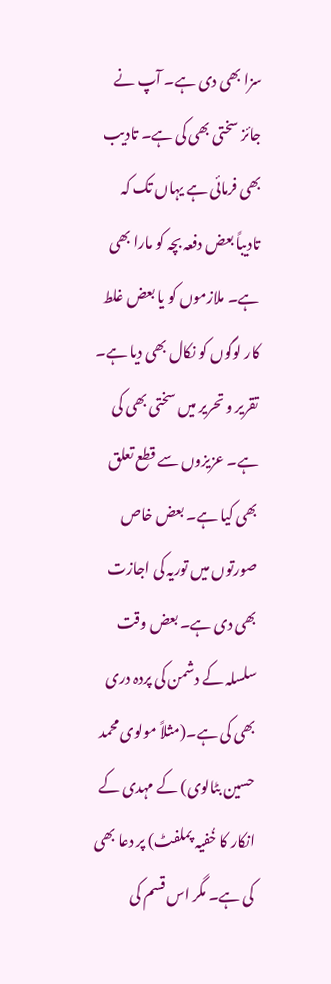سزا بھی دی ہے۔ آپ نے جائز سختی بھی کی ہے۔ تادیب بھی فرمائی ہے یہاں تک کہ تادیباً بعض دفعہ بچہ کو مارا بھی ہے۔ ملازموں کو یا بعض غلط کار لوگوں کو نکال بھی دیا ہے۔ تقریر و تحریر میں سختی بھی کی ہے۔ عزیزوں سے قطع تعلق بھی کیا ہے۔ بعض خاص صورتوں میں توریہ کی اجازت بھی دی ہے۔ بعض وقت سلسلہ کے دشمن کی پردہ دری بھی کی ہے۔(مثلاً مولوی محمد حسین بٹالوی) کے مہدی کے انکار کا خُفیہ پملفٹ) پر دعا بھی کی ہے۔ مگر اس قسم کی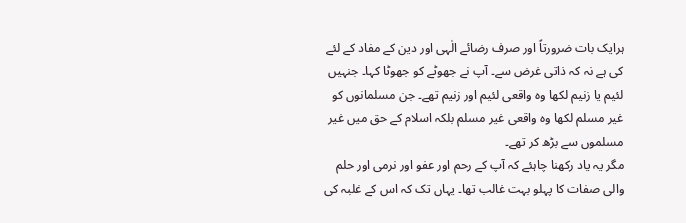ہرایک بات ضرورتاً اور صرف رضائے الٰہی اور دین کے مفاد کے لئے کی ہے نہ کہ ذاتی غرض سے۔ آپ نے جھوٹے کو جھوٹا کہا۔ جنہیں لئیم یا زنیم لکھا وہ واقعی لئیم اور زنیم تھے۔ جن مسلمانوں کو غیر مسلم لکھا وہ واقعی غیر مسلم بلکہ اسلام کے حق میں غیر مسلموں سے بڑھ کر تھے۔
مگر یہ یاد رکھنا چاہئے کہ آپ کے رحم اور عفو اور نرمی اور حلم والی صفات کا پہلو بہت غالب تھا۔ یہاں تک کہ اس کے غلبہ کی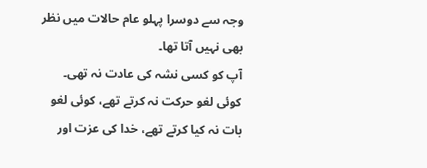وجہ سے دوسرا پہلو عام حالات میں نظر بھی نہیں آتا تھا۔
آپ کو کسی نشہ کی عادت نہ تھی۔ کوئی لغو حرکت نہ کرتے تھے، کوئی لغو بات نہ کیا کرتے تھے، خدا کی عزت اور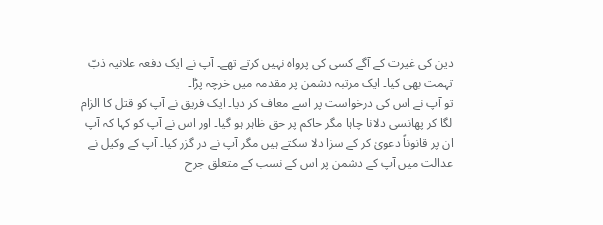دین کی غیرت کے آگے کسی کی پرواہ نہیں کرتے تھے۔ آپ نے ایک دفعہ علانیہ ذبّ تہمت بھی کیا۔ ایک مرتبہ دشمن پر مقدمہ میں خرچہ پڑا۔
تو آپ نے اس کی درخواست پر اسے معاف کر دیا۔ ایک فریق نے آپ کو قتل کا الزام لگا کر پھانسی دلانا چاہا مگر حاکم پر حق ظاہر ہو گیا۔ اور اس نے آپ کو کہا کہ آپ ان پر قانوناً دعویٰ کر کے سزا دلا سکتے ہیں مگر آپ نے در گزر کیا۔ آپ کے وکیل نے عدالت میں آپ کے دشمن پر اس کے نسب کے متعلق جرح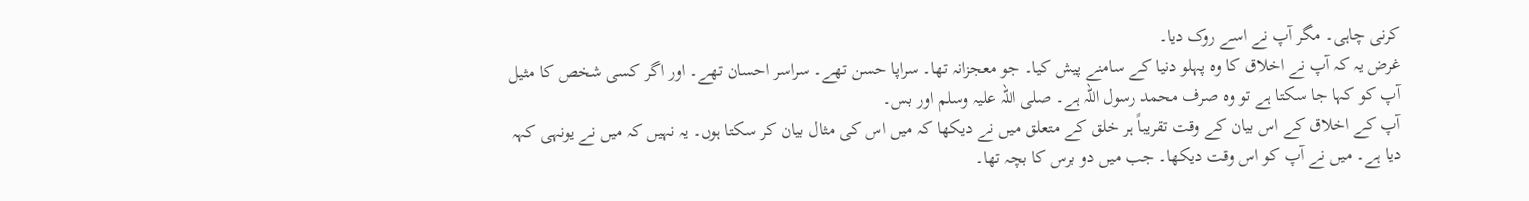کرنی چاہی۔ مگر آپ نے اسے روک دیا۔
غرض یہ کہ آپ نے اخلاق کا وہ پہلو دنیا کے سامنے پیش کیا۔ جو معجزانہ تھا۔ سراپا حسن تھے۔ سراسر احسان تھے۔ اور اگر کسی شخص کا مثیل آپ کو کہا جا سکتا ہے تو وہ صرف محمد رسول اللہ ہے۔ صلی اللہ علیہ وسلم اور بس۔
آپ کے اخلاق کے اس بیان کے وقت تقریباً ہر خلق کے متعلق میں نے دیکھا کہ میں اس کی مثال بیان کر سکتا ہوں۔ یہ نہیں کہ میں نے یونہی کہہ دیا ہے۔ میں نے آپ کو اس وقت دیکھا۔ جب میں دو برس کا بچہ تھا۔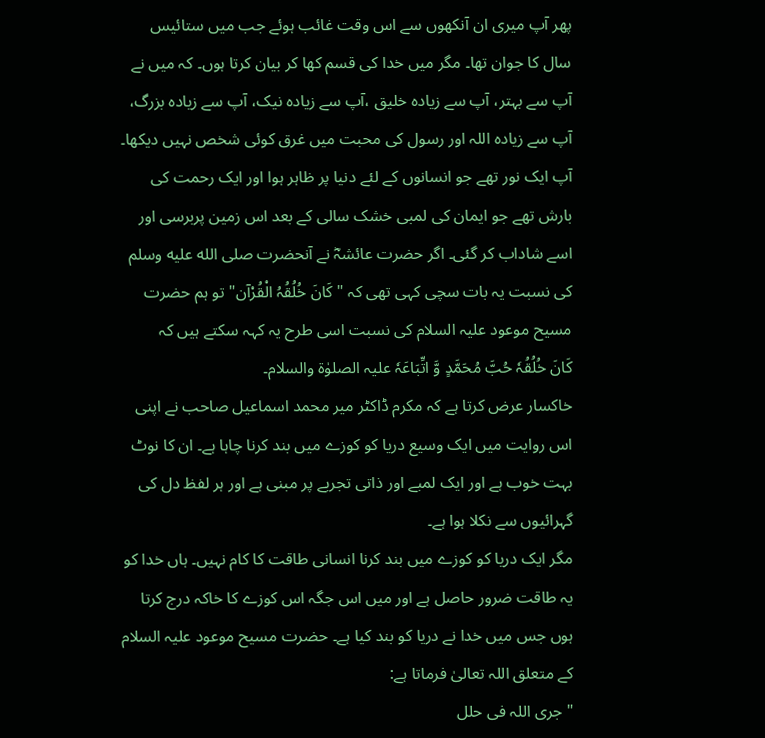پھر آپ میری ان آنکھوں سے اس وقت غائب ہوئے جب میں ستائیس سال کا جوان تھا۔ مگر میں خدا کی قسم کھا کر بیان کرتا ہوں۔ کہ میں نے آپ سے بہتر، آپ سے زیادہ خلیق ،آپ سے زیادہ نیک، آپ سے زیادہ بزرگ، آپ سے زیادہ اللہ اور رسول کی محبت میں غرق کوئی شخص نہیں دیکھا۔ آپ ایک نور تھے جو انسانوں کے لئے دنیا پر ظاہر ہوا اور ایک رحمت کی بارش تھے جو ایمان کی لمبی خشک سالی کے بعد اس زمین پربرسی اور اسے شاداب کر گئی۔ اگر حضرت عائشہؓ نے آنحضرت صلى الله عليه وسلم کی نسبت یہ بات سچی کہی تھی کہ "کَانَ خُلُقُہُ الْقُرْآن" تو ہم حضرت مسیح موعود علیہ السلام کی نسبت اسی طرح یہ کہہ سکتے ہیں کہ
کَانَ خُلُقُہٗ حُبَّ مُحَمَّدٍ وَّ اتِّبَاعَہٗ علیہ الصلوٰۃ والسلام۔
خاکسار عرض کرتا ہے کہ مکرم ڈاکٹر میر محمد اسماعیل صاحب نے اپنی اس روایت میں ایک وسیع دریا کو کوزے میں بند کرنا چاہا ہے۔ ان کا نوٹ بہت خوب ہے اور ایک لمبے اور ذاتی تجربے پر مبنی ہے اور ہر لفظ دل کی گہرائیوں سے نکلا ہوا ہے۔
مگر ایک دریا کو کوزے میں بند کرنا انسانی طاقت کا کام نہیں۔ ہاں خدا کو یہ طاقت ضرور حاصل ہے اور میں اس جگہ اس کوزے کا خاکہ درج کرتا ہوں جس میں خدا نے دریا کو بند کیا ہے۔ حضرت مسیح موعود علیہ السلام کے متعلق اللہ تعالیٰ فرماتا ہے:
"جری اللہ فی حلل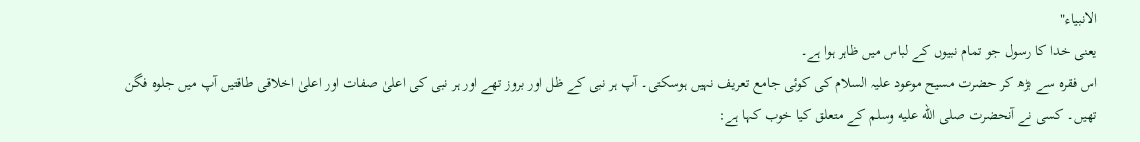الانبیاء"
یعنی خدا کا رسول جو تمام نبیوں کے لباس میں ظاہر ہوا ہے۔
اس فقرہ سے بڑھ کر حضرت مسیح موعود علیہ السلام کی کوئی جامع تعریف نہیں ہوسکتی۔ آپ ہر نبی کے ظل اور بروز تھے اور ہر نبی کی اعلیٰ صفات اور اعلیٰ اخلاقی طاقتیں آپ میں جلوہ فگن تھیں۔ کسی نے آنحضرت صلى الله عليه وسلم کے متعلق کیا خوب کہا ہے: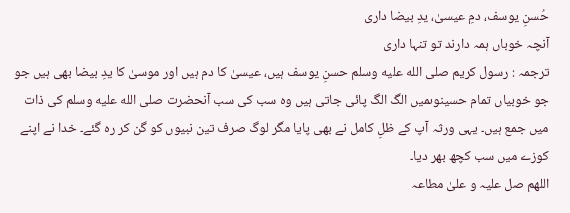حُسنِ یوسف، دمِ عیسیٰ، یدِ بیضا داری
آنچہ خوباں ہمہ دارند تو تنہا داری
ترجمہ : رسول کریم صلى الله عليه وسلم حسنِ یوسف ہیں، عیسیٰ کا دم ہیں اور موسیٰ کا یدِ بیضا بھی ہیں جو جو خوبیاں تمام حسینوںمیں الگ الگ پائی جاتی ہیں وہ سب کی سب آنحضرت صلى الله عليه وسلم کی ذات میں جمع ہیں۔ یہی ورثہ آپ کے ظلِ کامل نے بھی پایا مگر لوگ صرف تین نبیوں کو گن کر رہ گئے۔ خدا نے اپنے کوزے میں سب کچھ بھر دیا۔
اللھم صل علیہ و علیٰ مطاعہ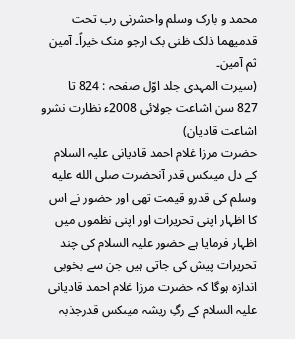محمد و بارک وسلم واحشرنی رب تحت قدمیھما ذلک ظنی بک ارجو منک خیراً۔ آمین ثم آمین۔
(سیرت المہدی جلد اوّل صفحہ : 824 تا
827 سن اشاعت جولائی 2008ء نظارت نشرو اشاعت قادیان)
حضرت مرزا غلام احمد قادیانی علیہ السلام کے دل میںکس قدر آنحضرت صلى الله عليه وسلم کی قدرو قیمت تھی اور حضور نے اس کا اظہار اپنی تحریرات اور اپنی نظموں میں اظہار فرمایا ہے حضور علیہ السلام کی چند تحریرات پیش کی جاتی ہیں جن سے بخوبی اندازہ ہوگا کہ حضرت مرزا غلام احمد قادیانی علیہ السلام کے رگِ ریشہ میںکس قدرجذبہ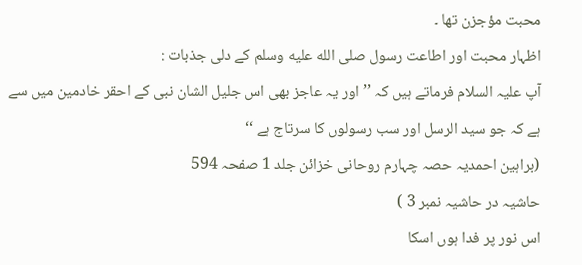محبت مؤجزن تھا ۔
اظہار محبت اور اطاعت رسول صلى الله عليه وسلم کے دلی جذبات :
آپ علیہ السلام فرماتے ہیں کہ ’’ اور یہ عاجز بھی اس جلیل الشان نبی کے احقر خادمین میں سے ہے کہ جو سید الرسل اور سب رسولوں کا سرتاج ہے ‘‘
(براہین احمدیہ حصہ چہارم روحانی خزائن جلد 1 صفحہ 594
حاشیہ در حاشیہ نمبر 3 )
اس نور پر فدا ہوں اسکا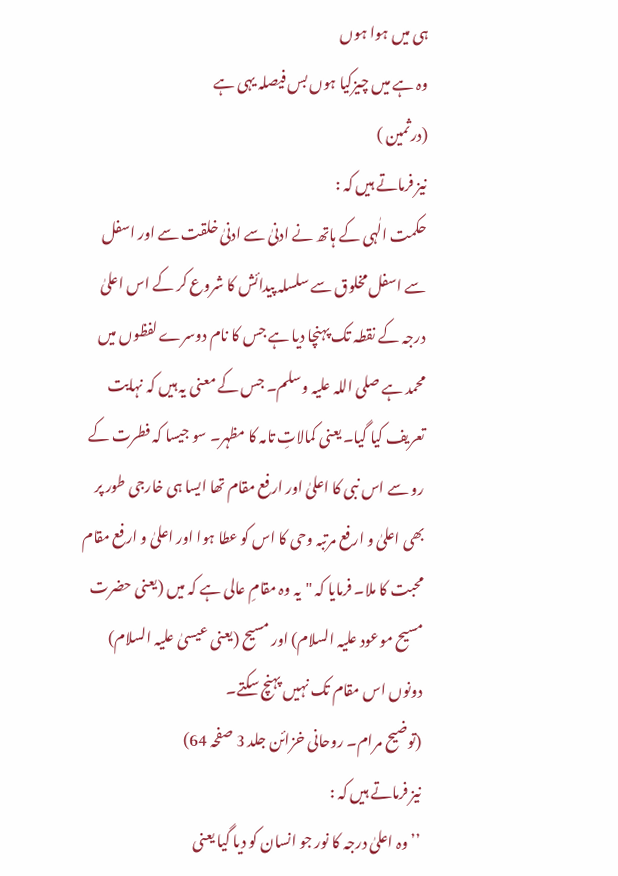ہی میں ہوا ہوں
وہ ہے میں چیزکیا ہوں بس فیصلہ یہی ہے
(درثمین )
نیز فرماتے ہیں کہ :
حکمت الٰہی کے ہاتھ نے ادنیٰ سے ادنیٰ خلقت سے اور اسفل سے اسفل مخلوق سے سلسلہ پیدائش کا شروع کر کے اس اعلیٰ درجہ کے نقطہ تک پہنچا دیا ہے جس کا نام دوسرے لفظوں میں محمد ہے صلی اللہ علیہ وسلم۔ جس کے معنی یہ ہیں کہ نہایت تعریف کیا گیا۔ یعنی کمالاتِ تامہ کا مظہر۔ سو جیسا کہ فطرت کے رو سے اس نبی کا اعلیٰ اور ارفع مقام تھا ایسا ہی خارجی طور پر بھی اعلیٰ و ارفع مرتبہ وحی کا اس کو عطا ہوا اور اعلیٰ و ارفع مقام محبت کا ملا۔ فرمایا کہ "یہ وہ مقامِ عالی ہے کہ میں (یعنی حضرت مسیح موعود علیہ السلام) اور مسیح (یعنی عیسیٰ علیہ السلام) دونوں اس مقام تک نہیں پہنچ سکتے۔
(توضیح مرام۔ روحانی خزائن جلد 3 صفحہ 64)
نیز فرماتے ہیں کہ :
’’وہ اعلیٰ درجہ کا نور جو انسان کو دیا گیا یعنی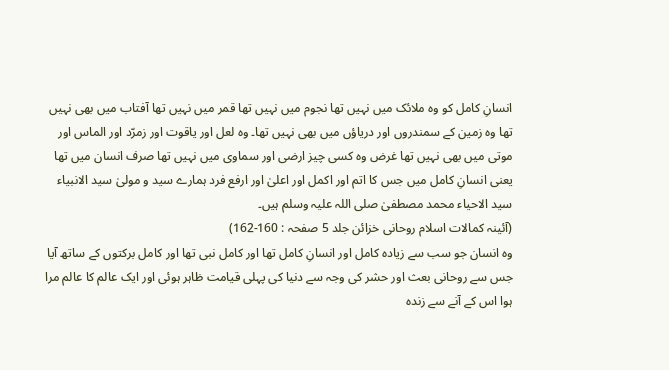انسانِ کامل کو وہ ملائک میں نہیں تھا نجوم میں نہیں تھا قمر میں نہیں تھا آفتاب میں بھی نہیں تھا وہ زمین کے سمندروں اور دریاؤں میں بھی نہیں تھا۔ وہ لعل اور یاقوت اور زمرّد اور الماس اور موتی میں بھی نہیں تھا غرض وہ کسی چیز ارضی اور سماوی میں نہیں تھا صرف انسان میں تھا یعنی انسانِ کامل میں جس کا اتم اور اکمل اور اعلیٰ اور ارفع فرد ہمارے سید و مولیٰ سید الانبیاء سید الاحیاء محمد مصطفیٰ صلی اللہ علیہ وسلم ہیں۔
(آئینہ کمالات اسلام روحانی خزائن جلد 5 صفحہ : 160-162)
وہ انسان جو سب سے زیادہ کامل اور انسانِ کامل تھا اور کامل نبی تھا اور کامل برکتوں کے ساتھ آیا جس سے روحانی بعث اور حشر کی وجہ سے دنیا کی پہلی قیامت ظاہر ہوئی اور ایک عالم کا عالم مرا ہوا اس کے آنے سے زندہ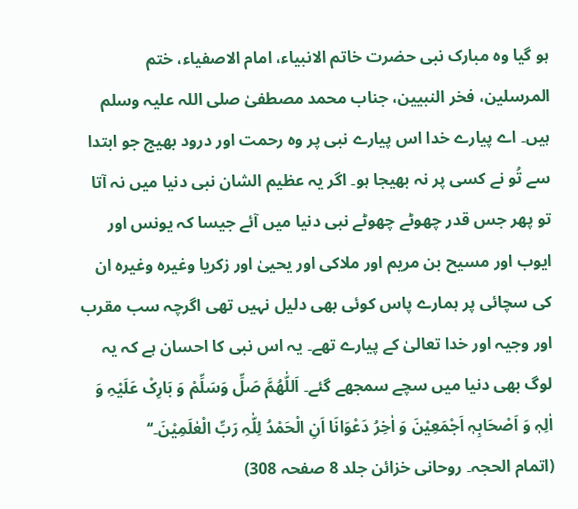ہو گیا وہ مبارک نبی حضرت خاتم الانبیاء، امام الاصفیاء، ختم المرسلین، فخر النبیین، جناب محمد مصطفیٰ صلی اللہ علیہ وسلم ہیں۔ اے پیارے خدا اس پیارے نبی پر وہ رحمت اور درود بھیج جو ابتدا سے تُو نے کسی پر نہ بھیجا ہو۔ اگر یہ عظیم الشان نبی دنیا میں نہ آتا تو پھر جس قدر چھوٹے چھوٹے نبی دنیا میں آئے جیسا کہ یونس اور ایوب اور مسیح بن مریم اور ملاکی اور یحییٰ اور زکریا وغیرہ وغیرہ ان کی سچائی پر ہمارے پاس کوئی بھی دلیل نہیں تھی اگرچہ سب مقرب اور وجیہ اور خدا تعالیٰ کے پیارے تھے۔ یہ اس نبی کا احسان ہے کہ یہ لوگ بھی دنیا میں سچے سمجھے گئے۔ اَللّٰھُمَّ صَلِّ وَسَلِّمْ وَ بَارِکْ عَلَیْہِ وَ اٰلِہٖ وَ اَصْحَابِہٖ اَجْمَعِیْنَ وَ اٰخِرُ دَعْوَانَا اَنِ الْحَمْدُ لِلّٰہِ رَبِّ الْعٰلَمِیْنَ۔‘‘
(اتمام الحجہ۔ روحانی خزائن جلد 8 صفحہ 308)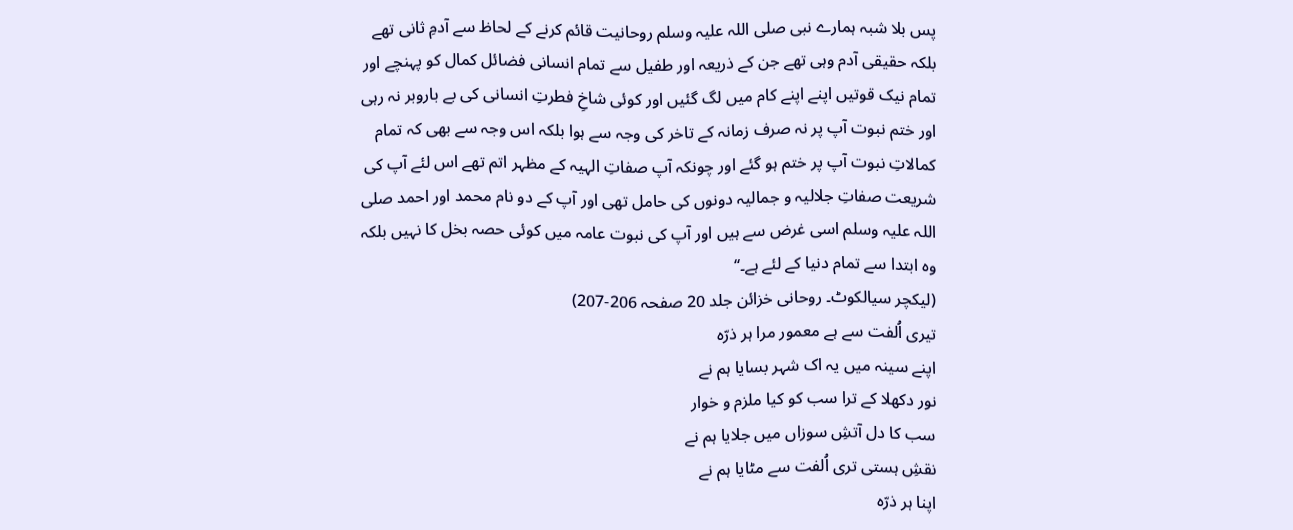پس بلا شبہ ہمارے نبی صلی اللہ علیہ وسلم روحانیت قائم کرنے کے لحاظ سے آدمِ ثانی تھے بلکہ حقیقی آدم وہی تھے جن کے ذریعہ اور طفیل سے تمام انسانی فضائل کمال کو پہنچے اور تمام نیک قوتیں اپنے اپنے کام میں لگ گئیں اور کوئی شاخِ فطرتِ انسانی کی بے باروبر نہ رہی اور ختم نبوت آپ پر نہ صرف زمانہ کے تاخر کی وجہ سے ہوا بلکہ اس وجہ سے بھی کہ تمام کمالاتِ نبوت آپ پر ختم ہو گئے اور چونکہ آپ صفاتِ الہیہ کے مظہر اتم تھے اس لئے آپ کی شریعت صفاتِ جلالیہ و جمالیہ دونوں کی حامل تھی اور آپ کے دو نام محمد اور احمد صلی اللہ علیہ وسلم اسی غرض سے ہیں اور آپ کی نبوت عامہ میں کوئی حصہ بخل کا نہیں بلکہ وہ ابتدا سے تمام دنیا کے لئے ہے۔‘‘
(لیکچر سیالکوٹ۔ روحانی خزائن جلد 20 صفحہ 206-207)
تیری اُلفت سے ہے معمور مرا ہر ذرّہ
اپنے سینہ میں یہ اک شہر بسایا ہم نے
نور دکھلا کے ترا سب کو کیا ملزم و خوار
سب کا دل آتشِ سوزاں میں جلایا ہم نے
نقشِ ہستی تری اُلفت سے مٹایا ہم نے
اپنا ہر ذرّہ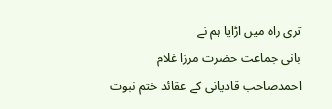تری راہ میں اڑایا ہم نے
بانی جماعت حضرت مرزا غلام احمدصاحب قادیانی کے عقائد ختم نبوت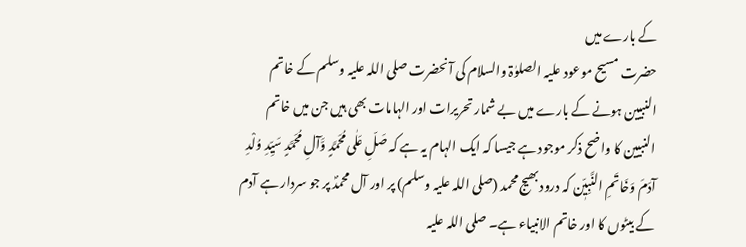کے بارے میں
حضرت مسیح موعود علیہ الصلوٰۃ والسلام کی آنحضرت صلی اللہ علیہ وسلم کے خاتم النبیین ہونے کے بارے میں بے شمار تحریرات اور الہامات بھی ہیں جن میں خاتم النبیین کا واضح ذکر موجود ہے جیسا کہ ایک الہام یہ ہے کہ صَلِّ عَلٰی مُحَمَّدٍ وَّآلِ مُحَمَّدٍ سَیِّدِ وُلْدِ آدَمَ وَخَاتَمِ النَّبِیّٖن کہ درود بھیج محمد (صلی اللہ علیہ وسلم) پر اور آل محمدؐ پر جو سردار ہے آدم کے بیٹوں کا اور خاتم الانبیاء ہے۔ صلی اللہ علیہ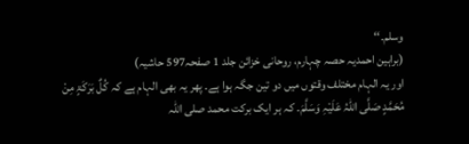وسلم۔‘‘
(براہین احمدیہ حصہ چہارم، روحانی خزائن جلد 1 صفحہ597 حاشیہ)
اور یہ الہام مختلف وقتوں میں دو تین جگہ ہوا ہے۔ پھر یہ بھی الہام ہے کہ کُلٌ بَرَکَۃٍ مِنْ مُحَمَّدٍ صَلَّی اللّٰہُ عَلَیْہِ وَسَلَّمَ۔ کہ ہر ایک برکت محمد صلی اللہ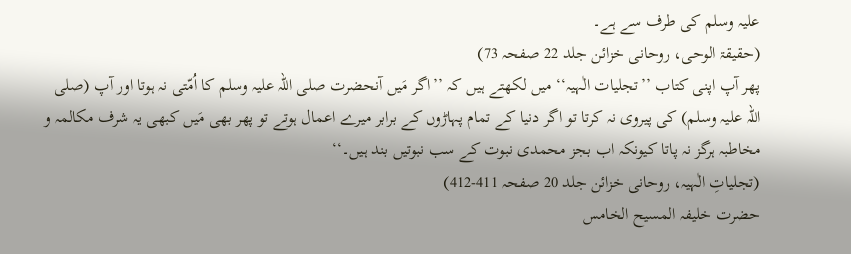علیہ وسلم کی طرف سے ہے۔
(حقیقۃ الوحی، روحانی خزائن جلد 22 صفحہ 73)
پھر آپ اپنی کتاب ’’تجلیات الٰہیہ‘‘ میں لکھتے ہیں کہ ’’اگر مَیں آنحضرت صلی اللہ علیہ وسلم کا اُمّتی نہ ہوتا اور آپ (صلی اللہ علیہ وسلم) کی پیروی نہ کرتا تو اگر دنیا کے تمام پہاڑوں کے برابر میرے اعمال ہوتے تو پھر بھی مَیں کبھی یہ شرف مکالمہ و مخاطبہ ہرگز نہ پاتا کیونکہ اب بجز محمدی نبوت کے سب نبوتیں بند ہیں۔‘‘
(تجلیاتِ الٰہیہ، روحانی خزائن جلد 20 صفحہ 411-412)
حضرت خلیفہ المسیح الخامس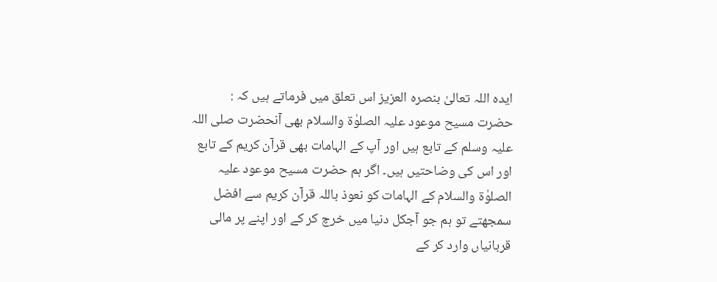ایدہ اللہ تعالیٰ بنصرہ العزیز اس تعلق میں فرماتے ہیں کہ :
حضرت مسیح موعود علیہ الصلوٰۃ والسلام بھی آنحضرت صلی اللہ علیہ وسلم کے تابع ہیں اور آپ کے الہامات بھی قرآن کریم کے تابع اور اس کی وضاحتیں ہیں۔ اگر ہم حضرت مسیح موعود علیہ الصلوٰۃ والسلام کے الہامات کو نعوذ باللہ قرآن کریم سے افضل سمجھتے تو ہم جو آجکل دنیا میں خرچ کر کے اور اپنے پر مالی قربانیاں وارد کر کے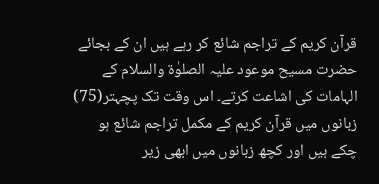قرآن کریم کے تراجم شائع کر رہے ہیں ان کے بجائے حضرت مسیح موعود علیہ الصلوٰۃ والسلام کے الہامات کی اشاعت کرتے۔ اس وقت تک پچہتر(75) زبانوں میں قرآن کریم کے مکمل تراجم شائع ہو چکے ہیں اور کچھ زبانوں میں ابھی زیر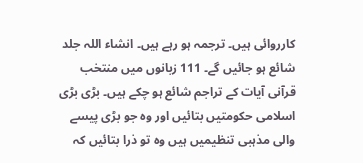کارروائی ہیں۔ ترجمہ ہو رہے ہیں۔ انشاء اللہ جلد شائع ہو جائیں گے۔ 111 زبانوں میں منتخب قرآنی آیات کے تراجم شائع ہو چکے ہیں۔ بڑی بڑی اسلامی حکومتیں بتائیں اور وہ جو بڑی پیسے والی مذہبی تنظیمیں ہیں وہ تو ذرا بتائیں کہ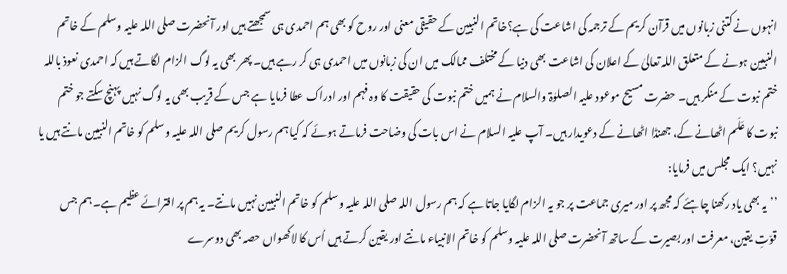انہوں نے کتنی زبانوں میں قرآن کریم کے ترجمہ کی اشاعت کی ہے؟خاتم النبیین کے حقیقی معنی اور روح کو بھی ہم احمدی ہی سمجھتے ہیں اور آنحضرت صلی اللہ علیہ وسلم کے خاتم النبیین ہونے کے متعلق اللہ تعالیٰ کے اعلان کی اشاعت بھی دنیا کے مختلف ممالک میں ان کی زبانوں میں احمدی ہی کر رہے ہیں۔ پھر بھی یہ لوگ الزام لگاتے ہیں کہ احمدی نعوذ باللہ ختم نبوت کے منکر ہیں۔ حضرت مسیح موعود علیہ الصلوٰۃ والسلام نے ہمیں ختم نبوت کی حقیقت کا وہ فہم اور ادراک عطا فرمایا ہے جس کے قریب بھی یہ لوگ نہیں پہنچ سکتے جو ختم نبوت کا عَلَم اٹھانے کے، جھنڈا اٹھانے کے دعویدار ہیں۔ آپ علیہ السلام نے اس بات کی وضاحت فرماتے ہوئے کہ کیا ہم رسول کریم صلی اللہ علیہ وسلم کو خاتم النبیین مانتے ہیں یا نہیں؟ ایک مجلس میں فرمایا:
’’یہ بھی یاد رکھنا چاہئے کہ مجھ پر اور میری جماعت پر جو یہ الزام لگایا جاتا ہے کہ ہم رسول اللہ صلی اللہ علیہ وسلم کو خاتم النبیین نہیں مانتے۔ یہ ہم پر افترائے عظیم ہے۔ ہم جس قوّتِ یقین، معرفت اور بصیرت کے ساتھ آنحضرت صلی اللہ علیہ وسلم کو خاتم الانبیاء مانتے اور یقین کرتے ہیں اُس کا لاکھواں حصہ بھی دوسرے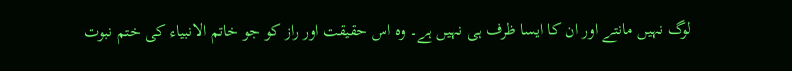لوگ نہیں مانتے اور ان کا ایسا ظرف ہی نہیں ہے۔ وہ اس حقیقت اور راز کو جو خاتم الانبیاء کی ختم نبوت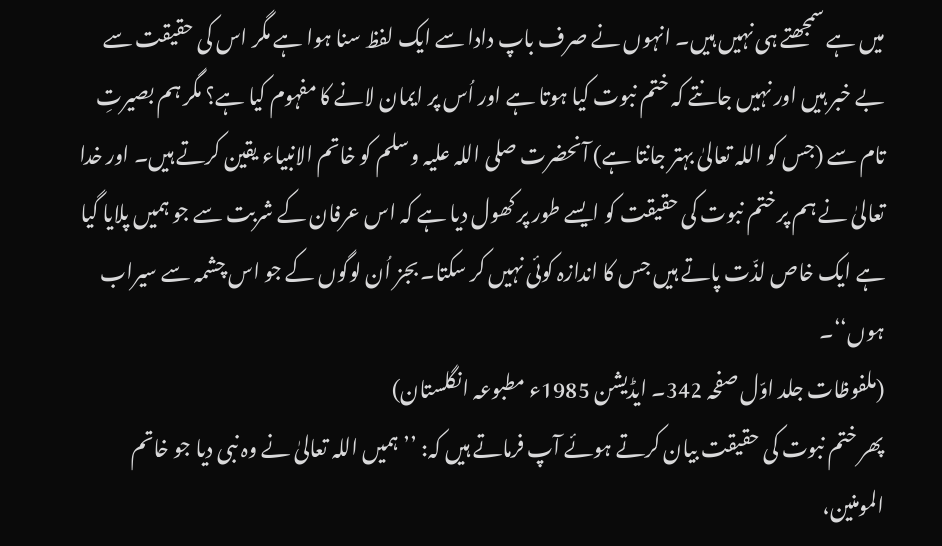میں ہے سمجھتے ہی نہیں ہیں۔ انہوں نے صرف باپ دادا سے ایک لفظ سنا ہوا ہے مگر اس کی حقیقت سے بے خبر ہیں اور نہیں جانتے کہ ختم نبوت کیا ہوتا ہے اور اُس پر ایمان لانے کا مفہوم کیا ہے؟ مگر ہم بصیرتِ تام سے (جس کو اللہ تعالیٰ بہتر جانتا ہے) آنحضرت صلی اللہ علیہ وسلم کو خاتم الانبیاء یقین کرتے ہیں۔ اور خدا تعالیٰ نے ہم پر ختم نبوت کی حقیقت کو ایسے طور پر کھول دیا ہے کہ اس عرفان کے شربت سے جو ہمیں پلایا گیا ہے ایک خاص لذّت پاتے ہیں جس کا اندازہ کوئی نہیں کر سکتا۔ بجز اُن لوگوں کے جو اس چشمہ سے سیراب ہوں‘‘۔
(ملفوظات جلد اوّل صفحہ 342۔ ایڈیشن 1985ء مطبوعہ انگلستان)
پھر ختم نبوت کی حقیقت بیان کرتے ہوئے آپ فرماتے ہیں کہ: ’’ہمیں اللہ تعالیٰ نے وہ نبی دیا جو خاتم المومنین،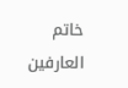خاتم العارفین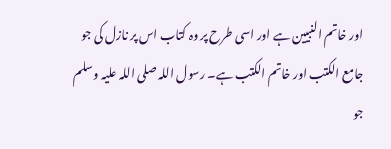اور خاتم النبیین ہے اور اسی طرح پر وہ کتاب اس پر نازل کی جو جامع الکتب اور خاتم الکتب ہے۔ رسول اللہ صلی اللہ علیہ وسلم جو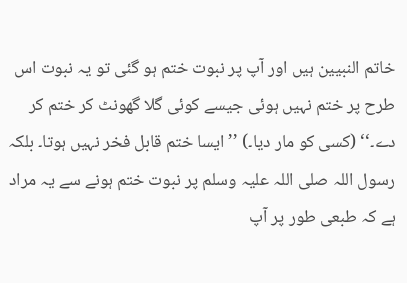خاتم النبیین ہیں اور آپ پر نبوت ختم ہو گئی تو یہ نبوت اس طرح پر ختم نہیں ہوئی جیسے کوئی گلا گھونٹ کر ختم کر دے۔‘‘ (کسی کو مار دیا۔) ’’ایسا ختم قابل فخر نہیں ہوتا۔ بلکہ رسول اللہ صلی اللہ علیہ وسلم پر نبوت ختم ہونے سے یہ مراد ہے کہ طبعی طور پر آپ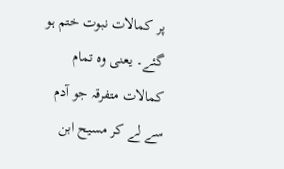پر کمالات نبوت ختم ہو گئے۔ یعنی وہ تمام کمالات متفرقہ جو آدم سے لے کر مسیح ابن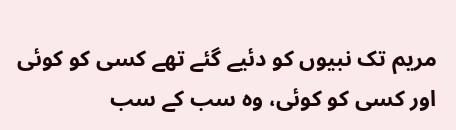مریم تک نبیوں کو دئیے گئے تھے کسی کو کوئی اور کسی کو کوئی، وہ سب کے سب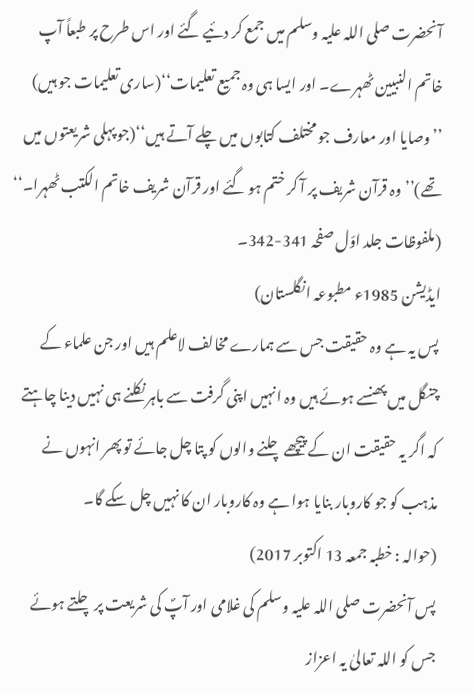آنحضرت صلی اللہ علیہ وسلم میں جمع کر دئیے گئے اور اس طرح پر طبعاً آپ خاتم النبیین ٹھہرے۔ اور ایسا ہی وہ جمیع تعلیمات‘‘(ساری تعلیمات جو ہیں) ’’وصایا اور معارف جو مختلف کتابوں میں چلے آتے ہیں‘‘(جو پہلی شریعتوں میں تھے)’’وہ قرآن شریف پر آ کر ختم ہو گئے اور قرآن شریف خاتم الکتب ٹھہرا۔‘‘
(ملفوظات جلد اوّل صفحہ 341-342۔
ایڈیشن 1985ء مطبوعہ انگلستان)
پس یہ ہے وہ حقیقت جس سے ہمارے مخالف لاعلم ہیں اور جن علماء کے چنگل میں پھنسے ہوئے ہیں وہ انہیں اپنی گرفت سے باہر نکلنے ہی نہیں دینا چاہتے کہ اگر یہ حقیقت ان کے پیچھے چلنے والوں کو پتا چل جائے تو پھر انہوں نے مذہب کو جو کاروبار بنایا ہوا ہے وہ کاروبار ان کا نہیں چل سکے گا۔
(حوالہ : خطبہ جمعہ 13 اکتوبر 2017)
پس آنحضرت صلی اللہ علیہ وسلم کی غلامی اور آپؐ کی شریعت پر چلتے ہوئے جس کو اللہ تعالیٰ یہ اعزاز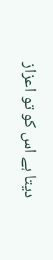دیتا ہے اس کو تو اعزاز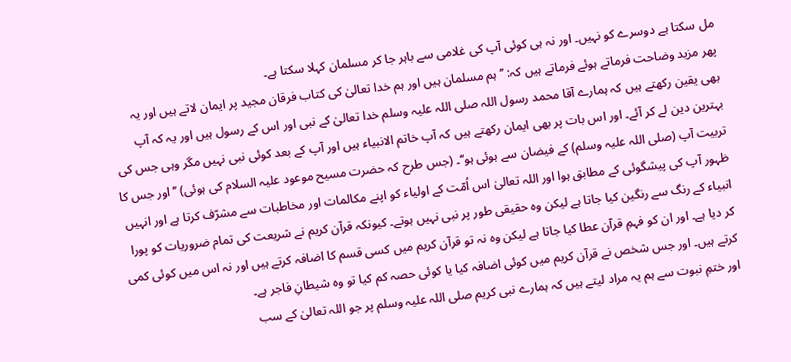مل سکتا ہے دوسرے کو نہیں۔ اور نہ ہی کوئی آپ کی غلامی سے باہر جا کر مسلمان کہلا سکتا ہے۔
پھر مزید وضاحت فرماتے ہوئے فرماتے ہیں کہ: ’’ہم مسلمان ہیں اور ہم خدا تعالیٰ کی کتاب فرقان مجید پر ایمان لاتے ہیں اور یہ بھی یقین رکھتے ہیں کہ ہمارے آقا محمد رسول اللہ صلی اللہ علیہ وسلم خدا تعالیٰ کے نبی اور اس کے رسول ہیں اور یہ کہ آپ بہترین دین لے کر آئے۔ اور اس بات پر بھی ایمان رکھتے ہیں کہ آپ خاتم الانبیاء ہیں اور آپ کے بعد کوئی نبی نہیں مگر وہی جس کی تربیت آپ (صلی اللہ علیہ وسلم) کے فیضان سے ہوئی ہو‘‘۔ (جس طرح کہ حضرت مسیح موعود علیہ السلام کی ہوئی) ’’اور جس کا ظہور آپ کی پیشگوئی کے مطابق ہوا اور اللہ تعالیٰ اس اُمّت کے اولیاء کو اپنے مکالمات اور مخاطبات سے مشرّف کرتا ہے اور انہیں انبیاء کے رنگ سے رنگین کیا جاتا ہے لیکن وہ حقیقی طور پر نبی نہیں ہوتے۔ کیونکہ قرآن کریم نے شریعت کی تمام ضروریات کو پورا کر دیا ہے۔ اور ان کو فہمِ قرآن عطا کیا جاتا ہے لیکن وہ نہ تو قرآن کریم میں کسی قسم کا اضافہ کرتے ہیں اور نہ اس میں کوئی کمی کرتے ہیں۔ اور جس شخص نے قرآن کریم میں کوئی اضافہ کیا یا کوئی حصہ کم کیا تو وہ شیطانِ فاجر ہے۔
اور ختمِ نبوت سے ہم یہ مراد لیتے ہیں کہ ہمارے نبی کریم صلی اللہ علیہ وسلم پر جو اللہ تعالیٰ کے سب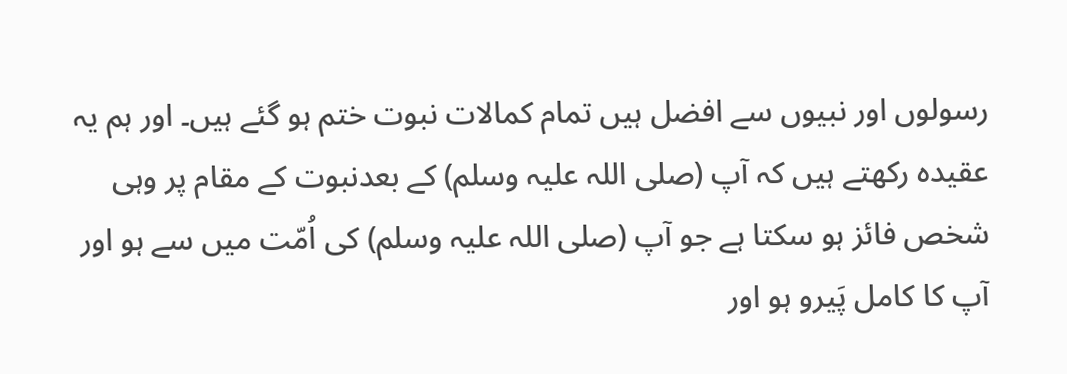رسولوں اور نبیوں سے افضل ہیں تمام کمالات نبوت ختم ہو گئے ہیں۔ اور ہم یہ عقیدہ رکھتے ہیں کہ آپ (صلی اللہ علیہ وسلم) کے بعدنبوت کے مقام پر وہی شخص فائز ہو سکتا ہے جو آپ (صلی اللہ علیہ وسلم) کی اُمّت میں سے ہو اور آپ کا کامل پَیرو ہو اور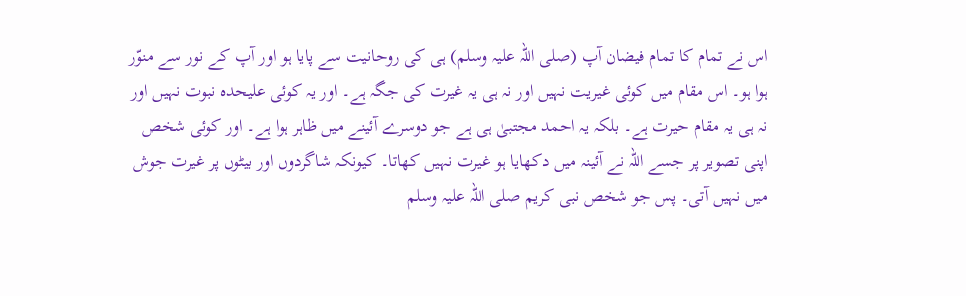اس نے تمام کا تمام فیضان آپ (صلی اللہ علیہ وسلم) ہی کی روحانیت سے پایا ہو اور آپ کے نور سے منوّر ہوا ہو۔ اس مقام میں کوئی غیریت نہیں اور نہ ہی یہ غیرت کی جگہ ہے۔ اور یہ کوئی علیحدہ نبوت نہیں اور نہ ہی یہ مقام حیرت ہے۔ بلکہ یہ احمد مجتبیٰ ہی ہے جو دوسرے آئینے میں ظاہر ہوا ہے۔ اور کوئی شخص اپنی تصویر پر جسے اللہ نے آئینہ میں دکھایا ہو غیرت نہیں کھاتا۔ کیونکہ شاگردوں اور بیٹوں پر غیرت جوش میں نہیں آتی۔ پس جو شخص نبی کریم صلی اللہ علیہ وسلم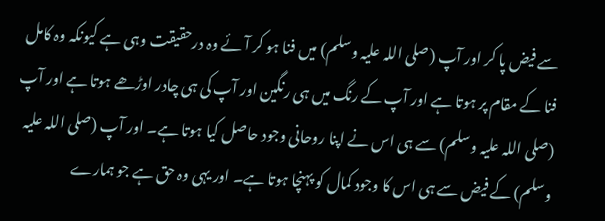سے فیض پا کر اور آپ (صلی اللہ علیہ وسلم) میں فنا ہو کر آئے وہ درحقیقت وہی ہے کیونکہ وہ کامل فنا کے مقام پر ہوتا ہے اور آپ کے رنگ میں ہی رنگین اور آپ کی ہی چادر اوڑھے ہوتا ہے اور آپ (صلی اللہ علیہ وسلم) سے ہی اس نے اپنا روحانی وجود حاصل کیا ہوتا ہے۔ اور آپ (صلی اللہ علیہ وسلم) کے فیض سے ہی اس کا وجود کمال کو پہنچا ہوتا ہے۔ اور یہی وہ حق ہے جو ہمارے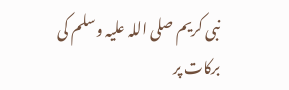نبی کریم صلی اللہ علیہ وسلم کی برکات پر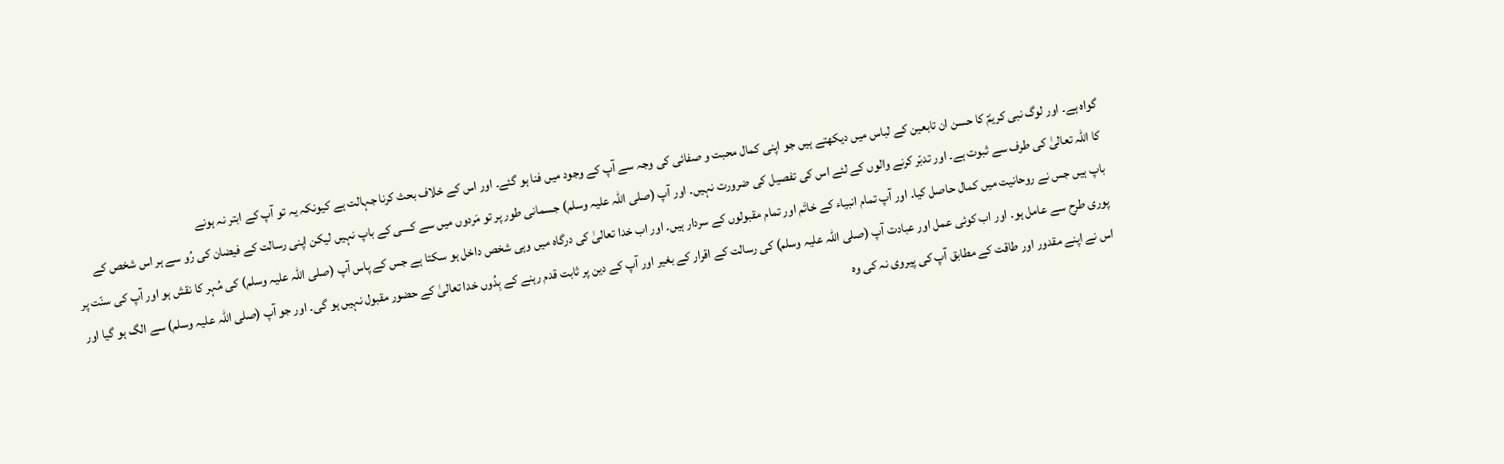گواہ ہے۔ اور لوگ نبی کریمؐ کا حسن ان تابعین کے لباس میں دیکھتے ہیں جو اپنی کمال محبت و صفائی کی وجہ سے آپ کے وجود میں فنا ہو گئے۔ اور اس کے خلاف بحث کرنا جہالت ہے کیونکہ یہ تو آپ کے ابتر نہ ہونے
کا اللہ تعالیٰ کی طرف سے ثبوت ہے۔ اور تدبّر کرنے والوں کے لئے اس کی تفصیل کی ضرورت نہیں۔ اور آپ (صلی اللہ علیہ وسلم) جسمانی طور پر تو مَردوں میں سے کسی کے باپ نہیں لیکن اپنی رسالت کے فیضان کی رُو سے ہر اس شخص کے باپ ہیں جس نے روحانیت میں کمال حاصل کیا۔ اور آپ تمام انبیاء کے خاتَم اور تمام مقبولوں کے سردار ہیں۔ اور اب خدا تعالیٰ کی درگاہ میں وہی شخص داخل ہو سکتا ہے جس کے پاس آپ (صلی اللہ علیہ وسلم) کی مُہر کا نقش ہو اور آپ کی سنّت پر پوری طرح سے عامل ہو۔ اور اب کوئی عمل اور عبادت آپ (صلی اللہ علیہ وسلم) کی رسالت کے اقرار کے بغیر اور آپ کے دین پر ثابت قدم رہنے کے بِدُوں خدا تعالیٰ کے حضور مقبول نہیں ہو گی۔ اور جو آپ (صلی اللہ علیہ وسلم) سے الگ ہو گیا اور اس نے اپنے مقدور اور طاقت کے مطابق آپ کی پیروی نہ کی وہ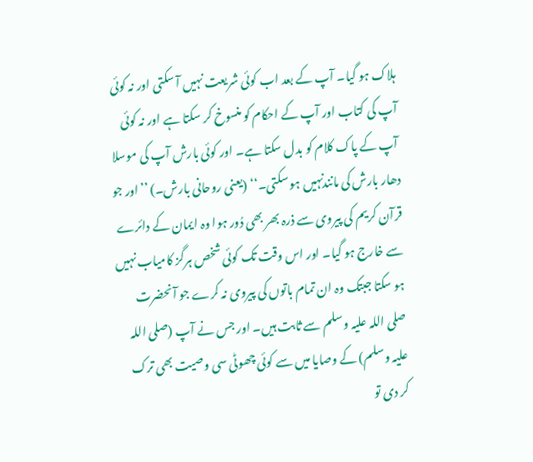ہلاک ہو گیا۔ آپ کے بعد اب کوئی شریعت نہیں آ سکتی اور نہ کوئی آپ کی کتاب اور آپ کے احکام کو منسوخ کر سکتا ہے اور نہ کوئی آپ کے پاک کلام کو بدل سکتا ہے۔ اور کوئی بارش آپ کی موسلا دھار بارش کی مانندنہیں ہو سکتی۔‘‘ (یعنی روحانی بارش۔) ’’اور جو قرآن کریم کی پیروی سے ذرہ بھر بھی دُور ہوا وہ ایمان کے دائرے سے خارج ہو گیا۔ اور اس وقت تک کوئی شخص ہرگز کامیاب نہیں ہو سکتا جبتک وہ ان تمام باتوں کی پیروی نہ کرے جو آنحضرت صلی اللہ علیہ وسلم سے ثابت ہیں۔ اور جس نے آپ (صلی اللہ علیہ وسلم) کے وصایا میں سے کوئی چھوٹی سی وصیت بھی ترک کر دی تو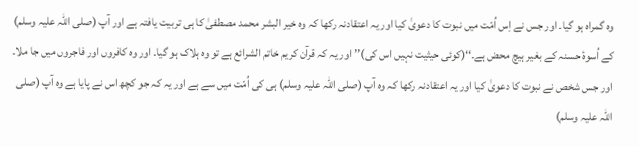وہ گمراہ ہو گیا۔ اور جس نے اِس اُمّت میں نبوت کا دعویٰ کیا اور یہ اعتقادنہ رکھا کہ وہ خیر البشر محمد مصطفیٰ کا ہی تربیت یافتہ ہے اور آپ (صلی اللہ علیہ وسلم) کے اُسوۂ حسنہ کے بغیر ہیچ محض ہے۔‘‘(کوئی حیثیت نہیں اس کی)’’اور یہ کہ قرآن کریم خاتم الشرائع ہے تو وہ ہلاک ہو گیا۔ اور وہ کافروں اور فاجروں میں جا ملا۔ اور جس شخص نے نبوت کا دعویٰ کیا اور یہ اعتقادنہ رکھا کہ وہ آپ (صلی اللہ علیہ وسلم) ہی کی اُمّت میں سے ہے اور یہ کہ جو کچھ اس نے پایا ہے وہ آپ (صلی اللہ علیہ وسلم)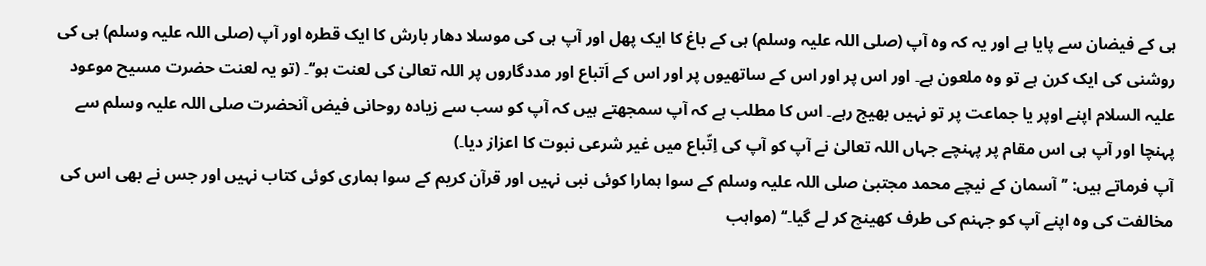ہی کے فیضان سے پایا ہے اور یہ کہ وہ آپ (صلی اللہ علیہ وسلم) ہی کے باغ کا ایک پھل اور آپ ہی کی موسلا دھار بارش کا ایک قطرہ اور آپ (صلی اللہ علیہ وسلم) ہی کی روشنی کی ایک کرن ہے تو وہ ملعون ہے۔ اور اس پر اور اس کے ساتھیوں پر اور اس کے اَتباع اور مددگاروں پر اللہ تعالیٰ کی لعنت ہو‘‘۔ (تو یہ لعنت حضرت مسیح موعود علیہ السلام اپنے اوپر یا جماعت پر تو نہیں بھیج رہے۔ اس کا مطلب ہے کہ آپ سمجھتے ہیں کہ آپ کو سب سے زیادہ روحانی فیض آنحضرت صلی اللہ علیہ وسلم سے پہنچا اور آپ ہی اس مقام پر پہنچے جہاں اللہ تعالیٰ نے آپ کو آپ کی اِتّباع میں غیر شرعی نبوت کا اعزاز دیا۔)
آپ فرماتے ہیں: ’’آسمان کے نیچے محمد مجتبیٰ صلی اللہ علیہ وسلم کے سوا ہمارا کوئی نبی نہیں اور قرآن کریم کے سوا ہماری کوئی کتاب نہیں اور جس نے بھی اس کی مخالفت کی وہ اپنے آپ کو جہنم کی طرف کھینچ کر لے گیا۔‘‘ (مواہب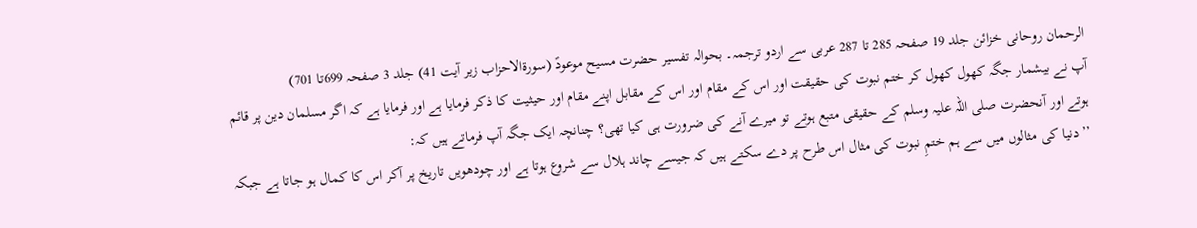الرحمان روحانی خزائن جلد 19 صفحہ 285 تا 287 عربی سے اردو ترجمہ۔ بحوالہ تفسیر حضرت مسیح موعودؑ (سورۃالاحزاب زیر آیت 41) جلد 3 صفحہ 699تا 701)
آپ نے بیشمار جگہ کھول کھول کر ختم نبوت کی حقیقت اور اس کے مقام اور اس کے مقابل اپنے مقام اور حیثیت کا ذکر فرمایا ہے اور فرمایا ہے کہ اگر مسلمان دین پر قائم ہوتے اور آنحضرت صلی اللہ علیہ وسلم کے حقیقی متبع ہوتے تو میرے آنے کی ضرورت ہی کیا تھی؟ چنانچہ ایک جگہ آپ فرماتے ہیں کہ:
’’دنیا کی مثالوں میں سے ہم ختمِ نبوت کی مثال اس طرح پر دے سکتے ہیں کہ جیسے چاند ہلال سے شروع ہوتا ہے اور چودھویں تاریخ پر آکر اس کا کمال ہو جاتا ہے جبکہ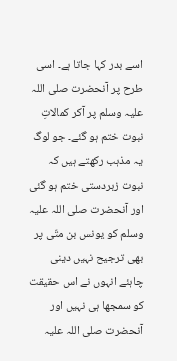اسے بدر کہا جاتا ہے۔ اسی طرح پر آنحضرت صلی اللہ علیہ وسلم پر آکر کمالاتِ نبوت ختم ہو گئے۔ جو لوگ یہ مذہب رکھتے ہیں کہ نبوت زبردستی ختم ہو گئی اور آنحضرت صلی اللہ علیہ وسلم کو یونس بن متّی پر بھی ترجیح نہیں دینی چاہئے انہوں نے اس حقیقت کو سمجھا ہی نہیں اور آنحضرت صلی اللہ علیہ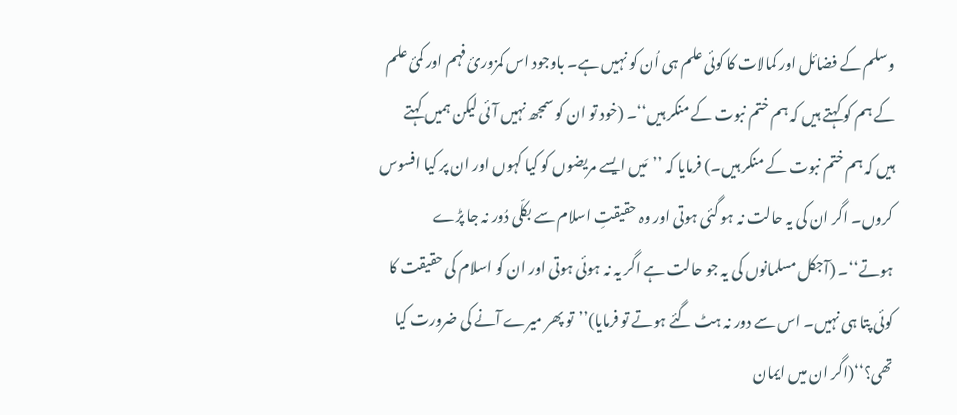وسلم کے فضائل اور کمالات کا کوئی علم ہی اُن کو نہیں ہے۔ باوجود اس کمزوریٔ فہم اور کمیٔ علم کے ہم کو کہتے ہیں کہ ہم ختم نبوت کے منکر ہیں‘‘۔ (خود تو ان کو سمجھ نہیں آئی لیکن ہمیں کہتے ہیں کہ ہم ختم نبوت کے منکر ہیں۔) فرمایا کہ ’’مَیں ایسے مریضوں کو کیا کہوں اور ان پر کیا افسوس کروں۔ اگر ان کی یہ حالت نہ ہو گئی ہوتی اور وہ حقیقتِ اسلام سے بکلّی دُور نہ جا پڑے ہوتے‘‘۔ (آجکل مسلمانوں کی یہ جو حالت ہے اگر یہ نہ ہوئی ہوتی اور ان کو اسلام کی حقیقت کا کوئی پتا ہی نہیں۔ اس سے دور نہ ہٹ گئے ہوتے تو فرمایا)’’تو پھر میرے آنے کی ضرورت کیا تھی؟‘‘(اگر ان میں ایمان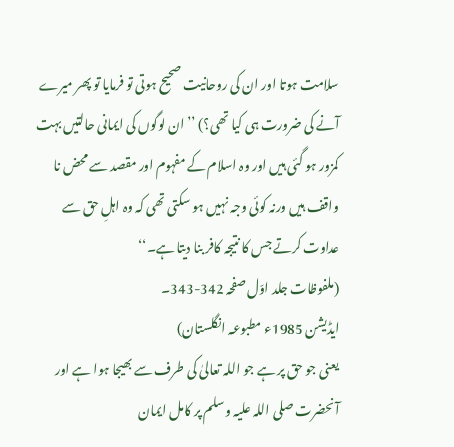سلامت ہوتا اور ان کی روحانیت صحیح ہوتی تو فرمایا تو پھر میرے آنے کی ضرورت ہی کیا تھی؟) ’’ان لوگوں کی ایمانی حالتیں بہت کمزور ہو گئی ہیں اور وہ اسلام کے مفہوم اور مقصد سے محض نا واقف ہیں ورنہ کوئی وجہ نہیں ہو سکتی تھی کہ وہ اہلِ حق سے عداوت کرتے جس کا نتیجہ کافر بنا دیتا ہے۔‘‘
(ملفوظات جلد اوّل صفحہ 342-343۔
ایڈیشن 1985ء مطبوعہ انگلستان)
یعنی جو حق پر ہے جو اللہ تعالیٰ کی طرف سے بھیجا ہوا ہے اور آنحضرت صلی اللہ علیہ وسلم پر کامل ایمان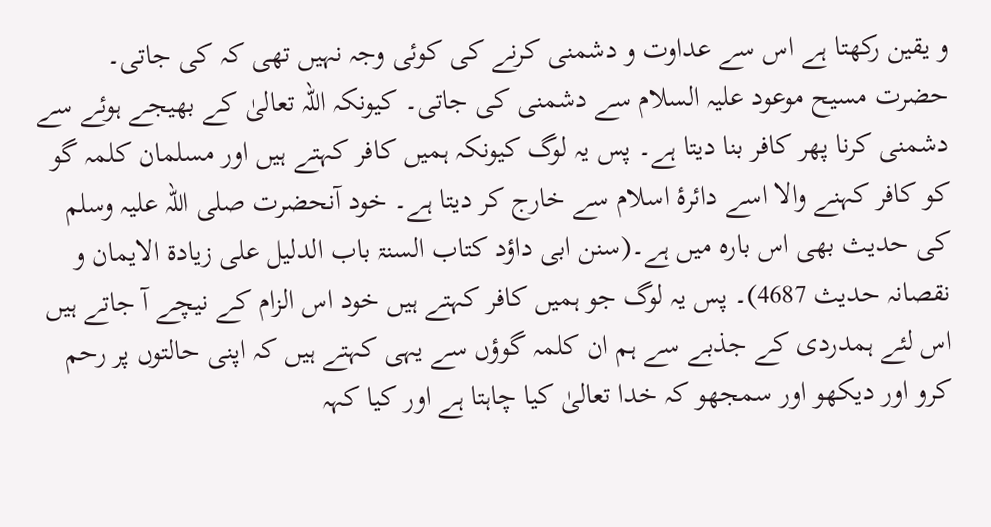و یقین رکھتا ہے اس سے عداوت و دشمنی کرنے کی کوئی وجہ نہیں تھی کہ کی جاتی۔ حضرت مسیح موعود علیہ السلام سے دشمنی کی جاتی۔ کیونکہ اللہ تعالیٰ کے بھیجے ہوئے سے دشمنی کرنا پھر کافر بنا دیتا ہے۔ پس یہ لوگ کیونکہ ہمیں کافر کہتے ہیں اور مسلمان کلمہ گو کو کافر کہنے والا اسے دائرۂ اسلام سے خارج کر دیتا ہے۔ خود آنحضرت صلی اللہ علیہ وسلم کی حدیث بھی اس بارہ میں ہے۔(سنن ابی داؤد کتاب السنۃ باب الدلیل علی زیادۃ الایمان و نقصانہ حدیث 4687)۔ پس یہ لوگ جو ہمیں کافر کہتے ہیں خود اس الزام کے نیچے آ جاتے ہیں اس لئے ہمدردی کے جذبے سے ہم ان کلمہ گوؤں سے یہی کہتے ہیں کہ اپنی حالتوں پر رحم کرو اور دیکھو اور سمجھو کہ خدا تعالیٰ کیا چاہتا ہے اور کیا کہہ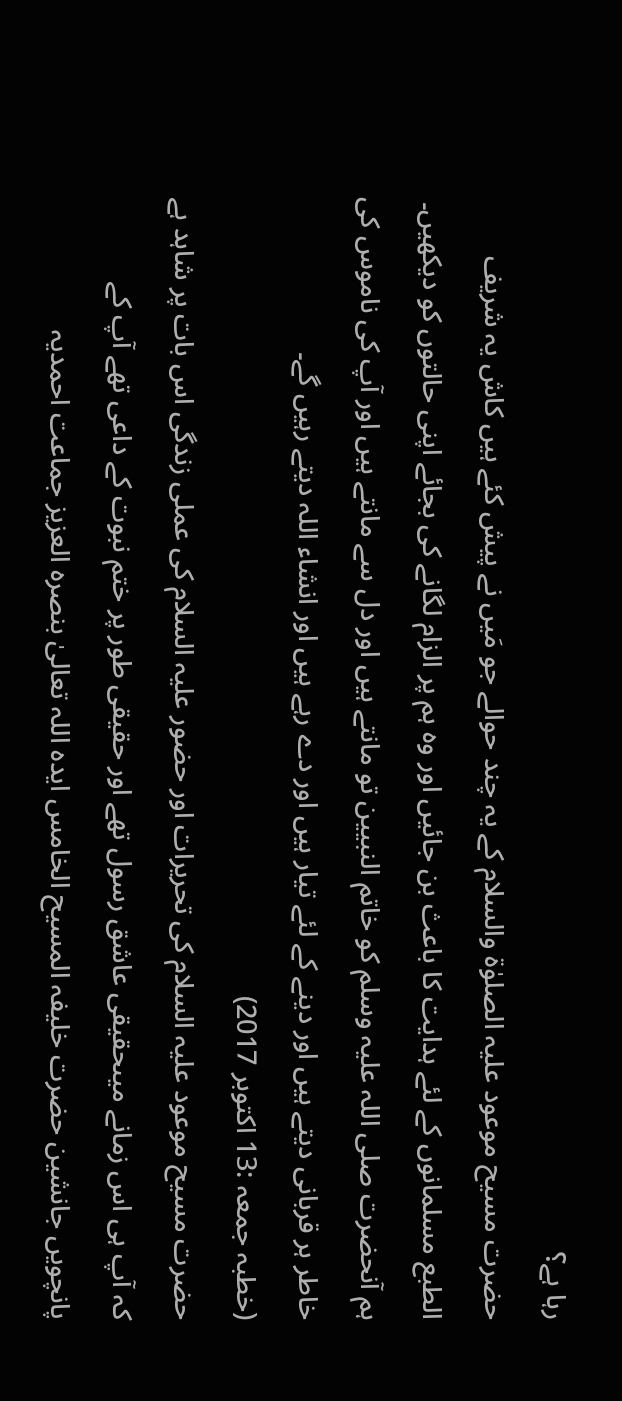رہا ہے؟
حضرت مسیح موعود علیہ الصلوٰۃ والسلام کے یہ چند حوالے جو مَیں نے پیش کئے ہیں کاش یہ شریف الطبع مسلمانوں کے لئے ہدایت کا باعث بن جائیں اور وہ ہم پر الزام لگانے کی بجائے اپنی حالتوں کو دیکھیں۔ ہم آنحضرت صلی اللہ علیہ وسلم کو خاتم النبیین تو مانتے ہیں اور دل سے مانتے ہیں اور آپ کی ناموس کی خاطر ہر قربانی دیتے ہیں اور دینے کے لئے تیار ہیں اور دے رہے ہیں اور انشاء اللہ دیتے رہیں گے۔
(خطبہ جمعہ :13 اکتوبر 2017)
حضرت مسیح موعود علیہ السلام کی تحریرات اور حضور علیہ السلام کی عملی زندگی اس بات پر شاہد ہے کہ آپ ہی اس زمانے میںحقیقی عاشق رسول تھے اور حقیقی طور پر ختم نبوت کے داعی تھے آپ کے پانچویں جانشین حضرت خلیفہ المسیح الخامس ایدہ اللہ تعالیٰ بنصرہ العزیز جماعت احمدیہ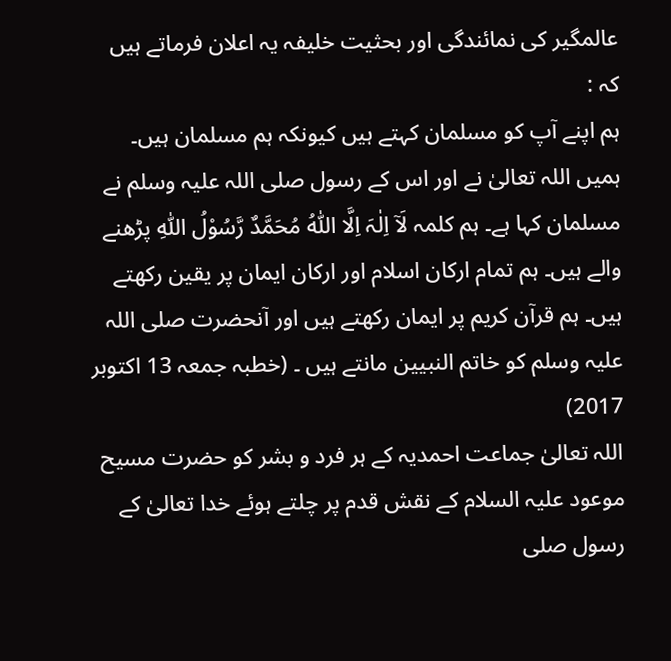عالمگیر کی نمائندگی اور بحثیت خلیفہ یہ اعلان فرماتے ہیں کہ :
ہم اپنے آپ کو مسلمان کہتے ہیں کیونکہ ہم مسلمان ہیں۔ ہمیں اللہ تعالیٰ نے اور اس کے رسول صلی اللہ علیہ وسلم نے مسلمان کہا ہے۔ ہم کلمہ لَآ اِلٰہَ اِلَّا اللّٰہُ مُحَمَّدٌ رَّسُوْلُ اللّٰہِ پڑھنے والے ہیں۔ ہم تمام ارکان اسلام اور ارکان ایمان پر یقین رکھتے ہیں۔ ہم قرآن کریم پر ایمان رکھتے ہیں اور آنحضرت صلی اللہ علیہ وسلم کو خاتم النبیین مانتے ہیں ۔ (خطبہ جمعہ 13 اکتوبر 2017)
اللہ تعالیٰ جماعت احمدیہ کے ہر فرد و بشر کو حضرت مسیح موعود علیہ السلام کے نقش قدم پر چلتے ہوئے خدا تعالیٰ کے رسول صلى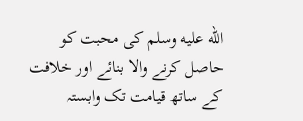الله عليه وسلم کی محبت کو حاصل کرنے والا بنائے اور خلافت کے ساتھ قیامت تک وابستہ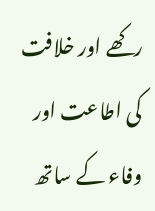رکھے اور خلافت کی اطاعت اور وفاء کے ساتھ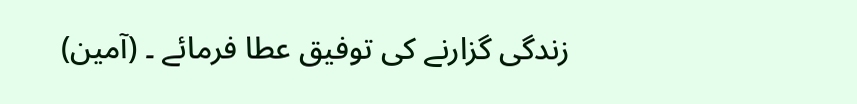زندگی گزارنے کی توفیق عطا فرمائے ۔ (آمین)